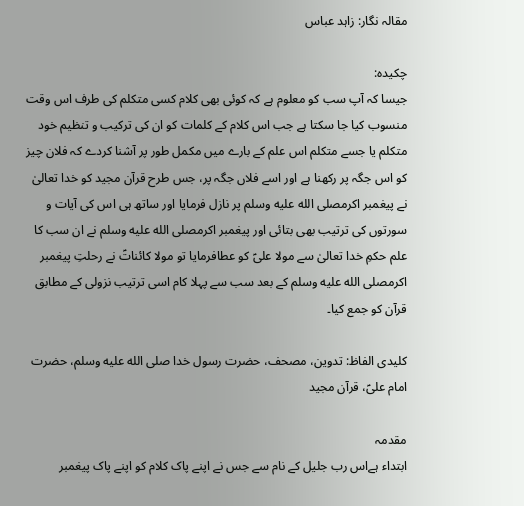مقالہ نگار: زاہد عباس

چکیدہ:
جیسا کہ آپ سب کو معلوم ہے کہ کوئی بھی کلام کسی متکلم کی طرف اس وقت منسوب کیا جا سکتا ہے جب اس کلام کے کلمات کو ان کی ترکیب و تنظیم خود متکلم یا جسے متکلم اس علم کے بارے میں مکمل طور پر آشنا کردے کہ فلان چیز کو اس جگہ پر رکھنا ہے اور اسے فلاں جگہ پر، جس طرح قرآن مجید کو خدا تعالیٰ نے پیغمبر اکرمصلى الله عليه وسلم پر نازل فرمایا اور ساتھ ہی اس کی آیات و سورتوں کی ترتیب بھی بتائی اور پیغمبر اکرمصلى الله عليه وسلم نے ان سب کا علم حکمِ خدا تعالیٰ سے مولا علیؑ کو عطافرمایا تو مولا کائناتؑ نے رحلتِ پیغمبر اکرمصلى الله عليه وسلم کے بعد سب سے پہلا کام اسی ترتیب نزولی کے مطابق قرآن کو جمع کیا۔

کلیدی الفاظ: تدوین، مصحف، حضرت رسول خدا صلى الله عليه وسلم، حضرت امام علیؑ، قرآن مجید

مقدمہ
ابتداء ہےاس رب جلیل کے نام سے جس نے اپنے پاک کلام کو اپنے پاک پیغمبر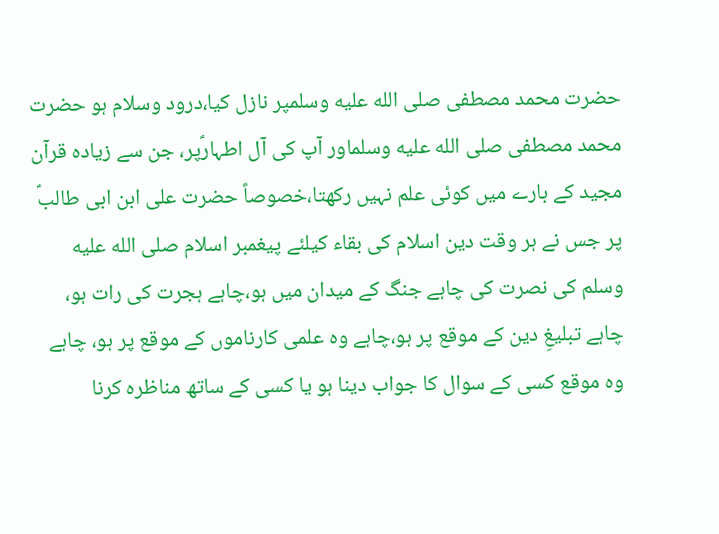حضرت محمد مصطفی صلى الله عليه وسلمپر نازل کیا،درود وسلام ہو حضرت محمد مصطفی صلى الله عليه وسلماور آپ کی آل اطہارؑپر، جن سے زیادہ قرآن مجید کے بارے میں کوئی علم نہیں رکھتا،خصوصاً حضرت علی ابن ابی طالبؑ پر جس نے ہر وقت دین اسلام کی بقاء کیلئے پیغمبر اسلام صلى الله عليه وسلم کی نصرت کی چاہے جنگ کے میدان میں ہو،چاہے ہجرت کی رات ہو، چاہے تبلیغِ دین کے موقع پر ہو،چاہے وہ علمی کارناموں کے موقع پر ہو، چاہے وہ موقع کسی کے سوال کا جواب دینا ہو یا کسی کے ساتھ مناظرہ کرنا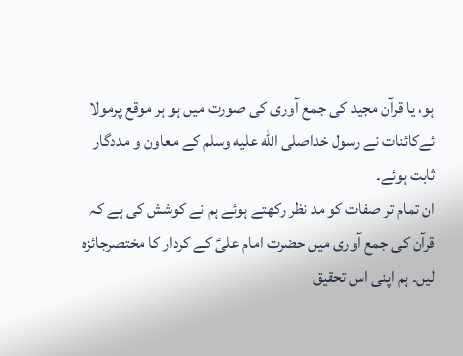ہو، یا قرآن مجید کی جمع آوری کی صورت میں ہو ہر موقع پرمولا ئےکائنات نے رسول خداصلى الله عليه وسلم کے معاون و مددگار ثابت ہوئے۔
ان تمام تر صفات کو مد نظر رکھتے ہوئے ہم نے کوشش کی ہے کہ قرآن کی جمع آوری میں حضرت امام علیؑ کے کردار کا مختصرجائزہ لیں۔ ہم اپنی اس تحقیق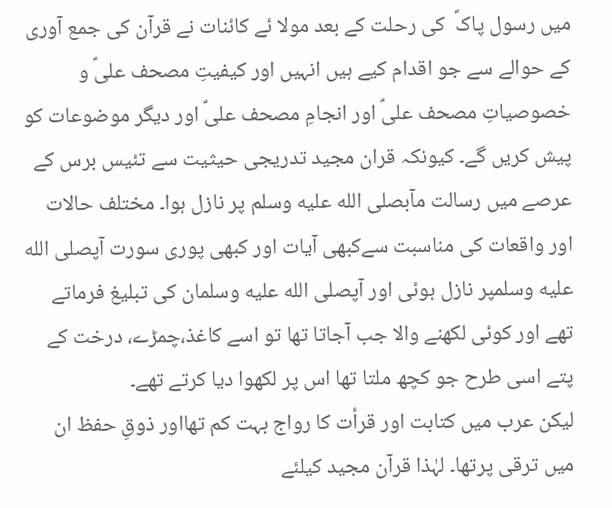میں رسول پاکؐ  کی رحلت کے بعد مولا ئے کائنات نے قرآن کی جمع آوری کے حوالے سے جو اقدام کیے ہیں انہیں اور کیفیتِ مصحف علیؑ و خصوصیاتِ مصحف علیؑ اور انجامِ مصحف علیؑ اور دیگر موضوعات کو پیش کریں گے۔ کیونکہ قران مجید تدریجی حیثیت سے تئیس برس کے عرصے میں رسالت مآبصلى الله عليه وسلم پر نازل ہوا۔ مختلف حالات اور واقعات کی مناسبت سےکبھی آیات اور کبھی پوری سورت آپصلى الله عليه وسلمپر نازل ہوئی اور آپصلى الله عليه وسلمان کی تبلیغ فرماتے تھے اور کوئی لکھنے والا جب آجاتا تھا تو اسے کاغذ،چمڑے، درخت کے پتے اسی طرح جو کچھ ملتا تھا اس پر لکھوا دیا کرتے تھے۔
لیکن عرب میں کتابت اور قرأت کا رواج بہت کم تھااور ذوقِ حفظ ان میں ترقی پرتھا۔ لہٰذا قرآن مجید کیلئے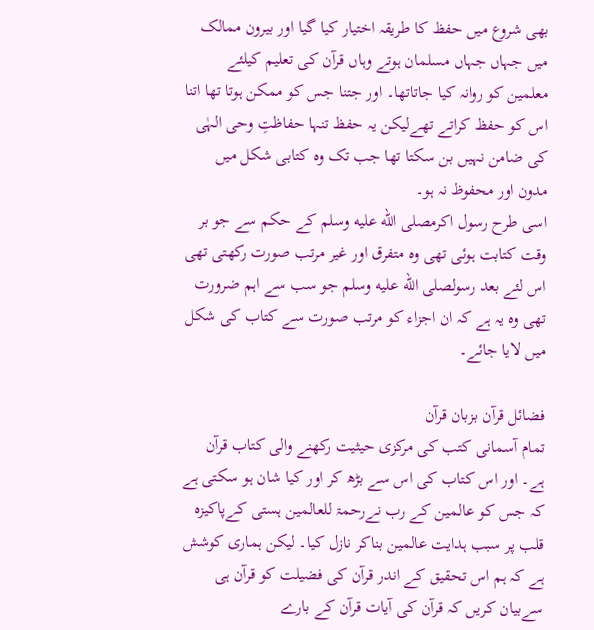بھی شروع میں حفظ کا طریقہ اختیار کیا گیا اور بیرون ممالک میں جہاں جہاں مسلمان ہوتے وہاں قرآن کی تعلیم کیلئے معلمین کو روانہ کیا جاتاتھا۔ اور جتنا جس کو ممکن ہوتا تھا اتنا اس کو حفظ کراتے تھےلیکن یہ حفظ تنہا حفاظتِ وحی الہٰی کی ضامن نہیں بن سکتا تھا جب تک وہ کتابی شکل میں مدون اور محفوظ نہ ہو۔
اسی طرح رسول اکرمصلى الله عليه وسلم کے حکم سے جو بر وقت کتابت ہوئی تھی وہ متفرق اور غیر مرتب صورت رکھتی تھی اس لئے بعد رسولصلى الله عليه وسلم جو سب سے اہم ضرورت تھی وہ یہ ہے کہ ان اجزاء کو مرتب صورت سے کتاب کی شکل میں لایا جائے۔

فضائل قرآن بزبان قرآن
تمام آسمانی کتب کی مرکزی حیثیت رکھنے والی کتاب قرآن ہے۔ اور اس کتاب کی اس سے بڑھ کر اور کیا شان ہو سکتی ہے کہ جس کو عالمین کے رب نےرحمۃ للعالمین ہستی کےپاکیزہ قلب پر سبب ہدایت عالمین بناکر نازل کیا۔ لیکن ہماری کوشش ہے کہ ہم اس تحقیق کے اندر قرآن کی فضیلت کو قرآن ہی سےبیان کریں کہ قرآن کی آیات قرآن کے بارے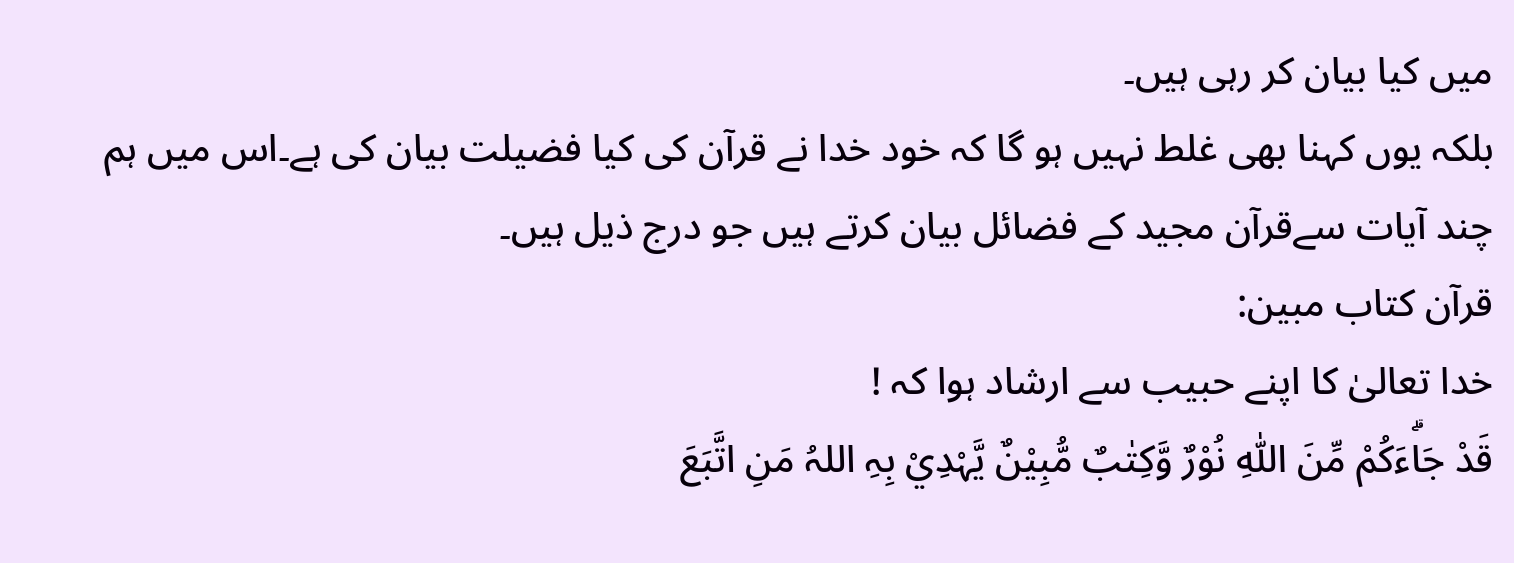میں کیا بیان کر رہی ہیں۔
بلکہ یوں کہنا بھی غلط نہیں ہو گا کہ خود خدا نے قرآن کی کیا فضیلت بیان کی ہے۔اس میں ہم چند آیات سےقرآن مجید کے فضائل بیان کرتے ہیں جو درج ذیل ہیں۔
قرآن کتاب مبین:
خدا تعالیٰ کا اپنے حبیب سے ارشاد ہوا کہ !
قَدْ جَاۗءَكُمْ مِّنَ اللّٰہِ نُوْرٌ وَّكِتٰبٌ مُّبِيْنٌ يَّہْدِيْ بِہِ اللہُ مَنِ اتَّبَعَ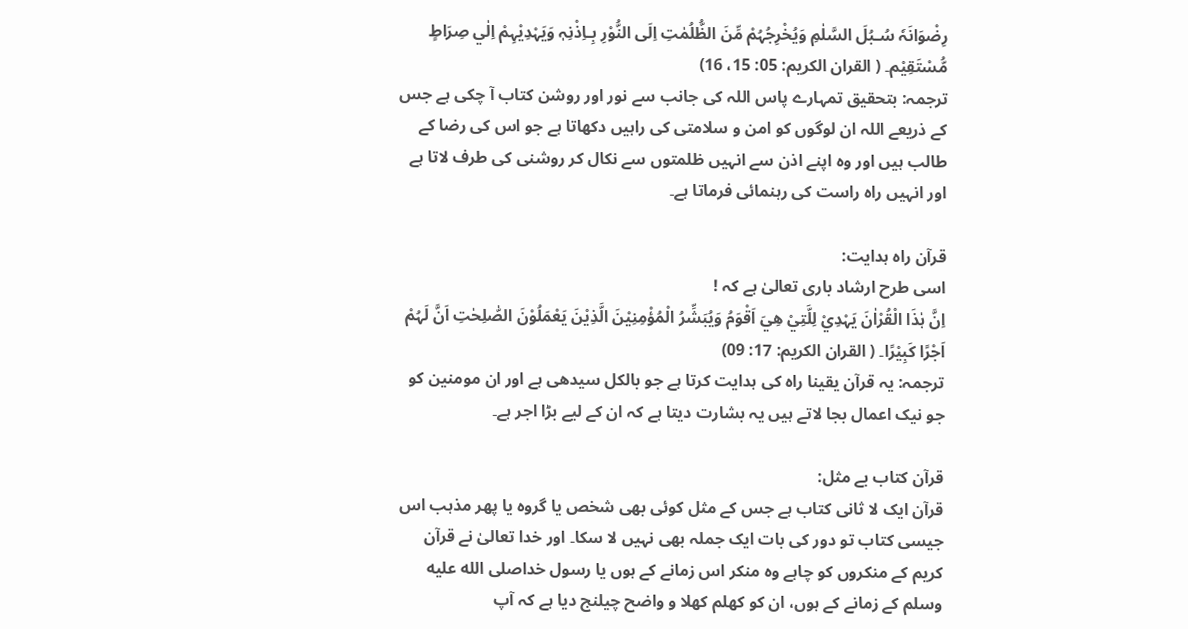رِضْوَانَہٗ سُـبُلَ السَّلٰمِ وَيُخْرِجُہُمْ مِّنَ الظُّلُمٰتِ اِلَى النُّوْرِ بِـاِذْنِہٖ وَيَہْدِيْہِمْ اِلٰي صِرَاطٍ مُّسْتَقِيْم۔ ( القران الکریم: 05: 15، 16)
ترجمہ: بتحقیق تمہارے پاس اللہ کی جانب سے نور اور روشن کتاب آ چکی ہے جس کے ذریعے اللہ ان لوگوں کو امن و سلامتی کی راہیں دکھاتا ہے جو اس کی رضا کے طالب ہیں اور وہ اپنے اذن سے انہیں ظلمتوں سے نکال کر روشنی کی طرف لاتا ہے اور انہیں راہ راست کی رہنمائی فرماتا ہے۔

قرآن راہ ہدایت:
اسی طرح ارشاد باری تعالیٰ ہے کہ !
اِنَّ ہٰذَا الْقُرْاٰنَ يَہْدِيْ لِلَّتِيْ ھِيَ اَقْوَمُ وَيُبَشِّرُ الْمُؤْمِنِيْنَ الَّذِيْنَ يَعْمَلُوْنَ الصّٰلِحٰتِ اَنَّ لَہُمْ اَجْرًا كَبِيْرًا۔ ( القران الکریم: 17: 09)
ترجمہ: یہ قرآن یقینا راہ کی ہدایت کرتا ہے جو بالکل سیدھی ہے اور ان مومنین کو جو نیک اعمال بجا لاتے ہیں یہ بشارت دیتا ہے کہ ان کے لیے بڑا اجر ہے۔

قرآن کتاب بے مثل:
قرآن ایک لا ثانی کتاب ہے جس کے مثل کوئی بھی شخص یا گروہ یا پھر مذہب اس جیسی کتاب تو دور کی بات ایک جملہ بھی نہیں لا سکا۔ اور خدا تعالیٰ نے قرآن کریم کے منکروں کو چاہے وہ منکر اس زمانے کے ہوں یا رسول خداصلى الله عليه وسلم کے زمانے کے ہوں، ان کو کھلم کھلا و واضح چیلنج دیا ہے کہ آپ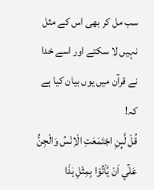سب مل کر بھی اس کے مثل نہیں لا سکتے اور اسے خدا نے قرآن میں یوں بیان کیا ہے کہ!
قُلْ لَّىِٕنِ اجْتَمَعَتِ الْاِنْسُ وَالْجِنُّ عَلٰٓي اَنْ يَّاْتُوْا بِمِثْلِ ہٰذَا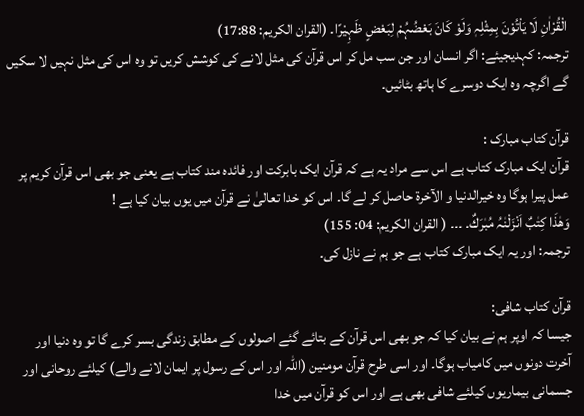الْقُرْاٰنِ لَا يَاْتُوْنَ بِمِثْلِہٖ وَلَوْ كَانَ بَعْضُہُمْ لِبَعْضٍ ظَہِيْرًا۔ (القران الکریم: 17:88)
ترجمہ: کہدیجیئے: اگر انسان اور جن سب مل کر اس قرآن کی مثل لانے کی کوشش کریں تو وہ اس کی مثل نہیں لا سکیں گے اگرچہ وہ ایک دوسرے کا ہاتھ بٹائیں۔

قرآن کتاب مبارک :
قرآن ایک مبارک کتاب ہے اس سے مراد یہ ہے کہ قرآن ایک بابرکت اور فائدہ مند کتاب ہے یعنی جو بھی اس قرآن کریم پر عمل پیرا ہوگا وہ خیرالدنیا و الآخرۃ حاصل کر لے گا۔ اس کو خدا تعالیٰ نے قرآن میں یوں بیان کیا ہے !
وَھٰذَا كِتٰبٌ اَنْزَلْنٰہُ مُبٰرَكٌ۔ ۔۔۔ ( القران الکریم: 04: 155)
ترجمہ: اور یہ ایک مبارک کتاب ہے جو ہم نے نازل کی۔

قرآن کتاب شافی:
جیسا کہ اوپر ہم نے بیان کیا کہ جو بھی اس قرآن کے بتائے گئے اصولوں کے مطابق زندگی بسر کرے گا تو وہ دنیا اور آخرت دونوں میں کامیاب ہوگا۔ اور اسی طرح قرآن مومنین (اللہ اور اس کے رسول پر ایمان لانے والے) کیلئے روحانی اور جسمانی بیماریوں کیلئے شافی بھی ہے اور اس کو قرآن میں خدا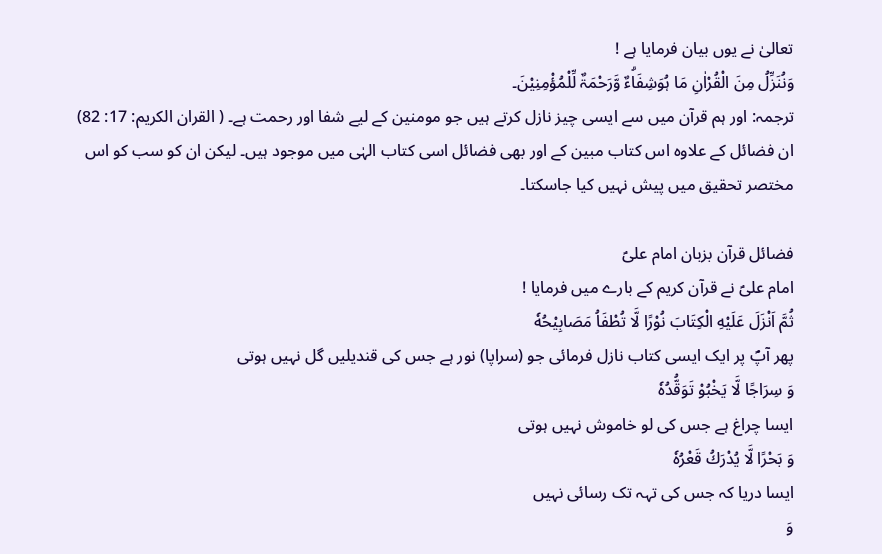تعالیٰ نے یوں بیان فرمایا ہے !
وَنُنَزِّلُ مِنَ الْقُرْاٰنِ مَا ہُوَشِفَاۗءٌ وَّرَحْمَۃٌ لِّلْمُؤْمِنِيْنَ۔
ترجمہ: اور ہم قرآن میں سے ایسی چیز نازل کرتے ہیں جو مومنین کے لیے شفا اور رحمت ہے۔ ( القران الکریم: 17: 82)
ان فضائل کے علاوہ اس کتاب مبین کے اور بھی فضائل اسی کتاب الہٰی میں موجود ہیں۔ لیکن ان کو سب کو اس مختصر تحقیق میں پیش نہیں کیا جاسکتا۔

فضائل قرآن بزبان امام علیؑ
امام علیؑ نے قرآن کریم کے بارے میں فرمایا !
ثُمَّ اَنْزَلَ عَلَیْهِ الْكِتَابَ نُوْرًا لَّا تُطْفَاُ مَصَابِیْحُهٗ
پھر آپؐ پر ایک ایسی کتاب نازل فرمائی جو (سراپا) نور ہے جس کی قندیلیں گل نہیں ہوتی
وَ سِرَاجًا لَّا یَخْبُوْ تَوَقُّدُهٗ
ایسا چراغ ہے جس کی لو خاموش نہیں ہوتی
وَ بَحْرًا لَّا یُدْرَكُ قَعْرُهٗ
ایسا دریا کہ جس کی تہہ تک رسائی نہیں
وَ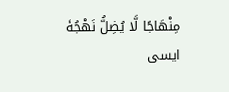مِنْهَاجًا لَّا یُضِلُّ نَهْجُهٗ
ایسی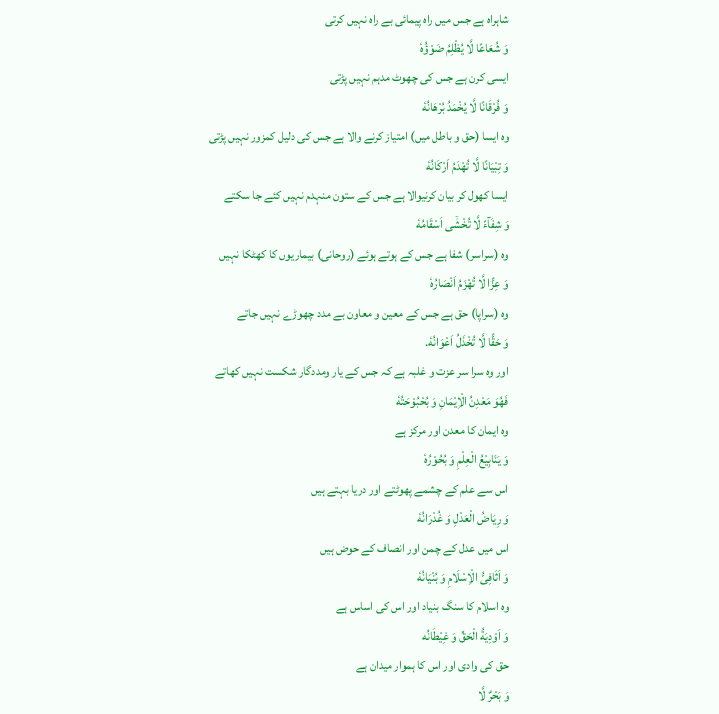شاہراہ ہے جس میں راہ پیمائی بے راہ نہیں کرتی
وَ شُعَاعًا لَّا یُظْلِمُ ضَوْؤُهٗ
ایسی کرن ہے جس کی چھوٹ مدہم نہیں پڑتی
وَ فُرْقَانًا لَّا یُخْمَدُ بُرْهَانُهٗ
وہ ایسا (حق و باطل میں) امتیاز کرنے والا ہے جس کی دلیل کمزور نہیں پڑتی
وَ تِبْیَانًا لَّا تُهْدَمُ اَرْكَانُهٗ
ایسا کھول کر بیان کرنیوالا ہے جس کے ستون منہدم نہیں کئے جا سکتے
وَ شِفَآءً لَّا تُخْشٰۤی اَسْقَامُهٗ
وہ (سراسر) شفا ہے جس کے ہوتے ہوئے (روحانی) بیماریوں کا کھٹکا نہیں
وَ عِزًّا لَّا تُهْزَمُ اَنْصَارُهٗ
وہ (سراپا) حق ہے جس کے معین و معاون بے مدد چھوڑے نہیں جاتے
وَ حَقًّا لَّا تُخْذَلُ اَعْوَانُهٗ.
اور وہ سرا سر عزت و غلبہ ہے کہ جس کے یار ومددگار شکست نہیں کھاتے
فَهُوَ مَعْدِنُ الْاِیْمَانِ وَ بُحْبُوْحَتُهٗ
وہ ایمان کا معدن اور مرکز ہے
وَ یَنَابِیْعُ الْعِلْمِ وَ بُحُوْرُهٗ
اس سے علم کے چشمے پھوٹتے اور دریا بہتے ہیں
وَ رِیَاضُ الْعَدْلِ وَ غُدْرَانُهٗ
اس میں عدل کے چمن اور انصاف کے حوض ہیں
وَ اَثَافِیُّ الْاِسْلَامِ وَ بُنْیَانُهٗ
وہ اسلام کا سنگ بنیاد اور اس کی اساس ہے
وَ اَوْدِیَةُ الْحَقِّ وَ غِیْطَانُه
حق کی وادی اور اس کا ہموار میدان ہے
وَ بَحْرٌ لَّا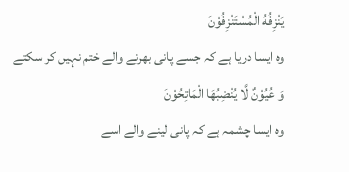یَنْزِفُهُ الْمُسْتَنْزِفُوْنَ
وہ ایسا دریا ہے کہ جسے پانی بھرنے والے ختم نہیں کر سکتے
وَ عُیُوْنٌ لَّا یُنْضِبُهَا الْمَاتِحُوْنَ
وہ ایسا چشمہ ہے کہ پانی لینے والے اسے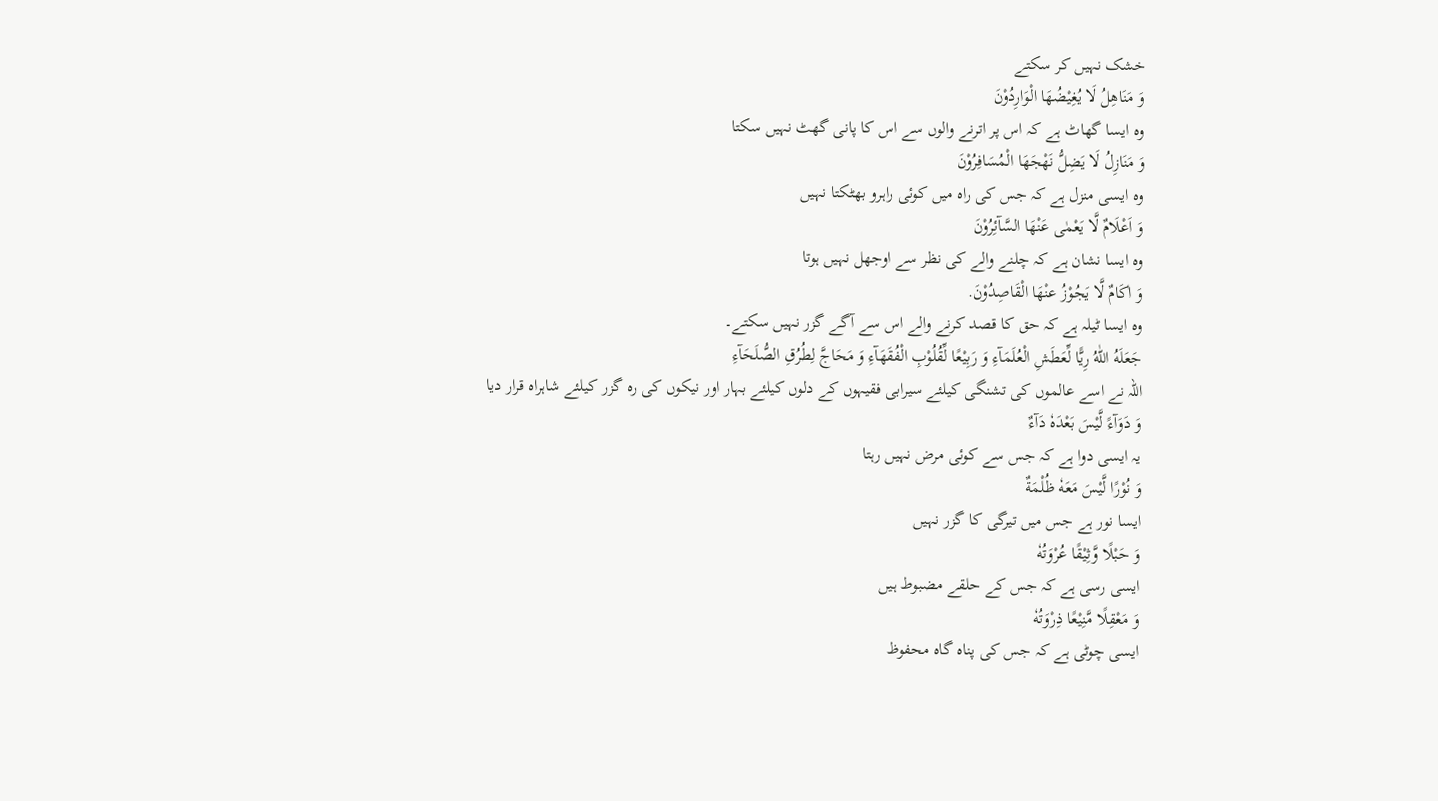خشک نہیں کر سکتے
وَ مَنَاهِلُ لَا یُغِیْضُهَا الْوَارِدُوْنَ
وہ ایسا گھاٹ ہے کہ اس پر اترنے والوں سے اس کا پانی گھٹ نہیں سکتا
وَ مَنَازِلُ لَا یَضِلُّ نَهْجَهَا الْمُسَافِرُوْنَ
وہ ایسی منزل ہے کہ جس کی راہ میں کوئی راہرو بھٹکتا نہیں
وَ اَعْلَامٌ لَّا یَعْمٰی عَنْهَا السَّآئِرُوْنَ
وہ ایسا نشان ہے کہ چلنے والے کی نظر سے اوجھل نہیں ہوتا
وَ اٰكَامٌ لَّا یَجُوْزُ عنْهَا الْقَاصِدُوْنَ.
وہ ایسا ٹیلہ ہے کہ حق کا قصد کرنے والے اس سے آگے گزر نہیں سکتے۔
جَعَلَهُ اللّٰهُ رِیًّا لِّعَطَشِ الْعُلَمَآءِ وَ رَبِیْعًا لِّقُلُوْبِ الْفُقَهَآءِ وَ مَحَاجَّ لِطُرُقِ الصُّلَحَآءِ
اللہ نے اسے عالموں کی تشنگی کیلئے سیرابی فقیہوں کے دلوں کیلئے بہار اور نیکوں کی رہ گزر کیلئے شاہراہ قرار دیا
وَ دَوَآءً لَّیْسَ بَعْدَهٗ دَآءٌ
یہ ایسی دوا ہے کہ جس سے کوئی مرض نہیں رہتا
وَ نُوْرًا لَّیْسَ مَعَهٗ ظُلْمَةٌ
ایسا نور ہے جس میں تیرگی کا گزر نہیں
وَ حَبْلًا وَّثِیْقًا عُرْوَتُهٗ
ایسی رسی ہے کہ جس کے حلقے مضبوط ہیں
وَ مَعْقِلًا مَّنِیْعًا ذِرْوَتُهٗ
ایسی چوٹی ہے کہ جس کی پناہ گاہ محفوظ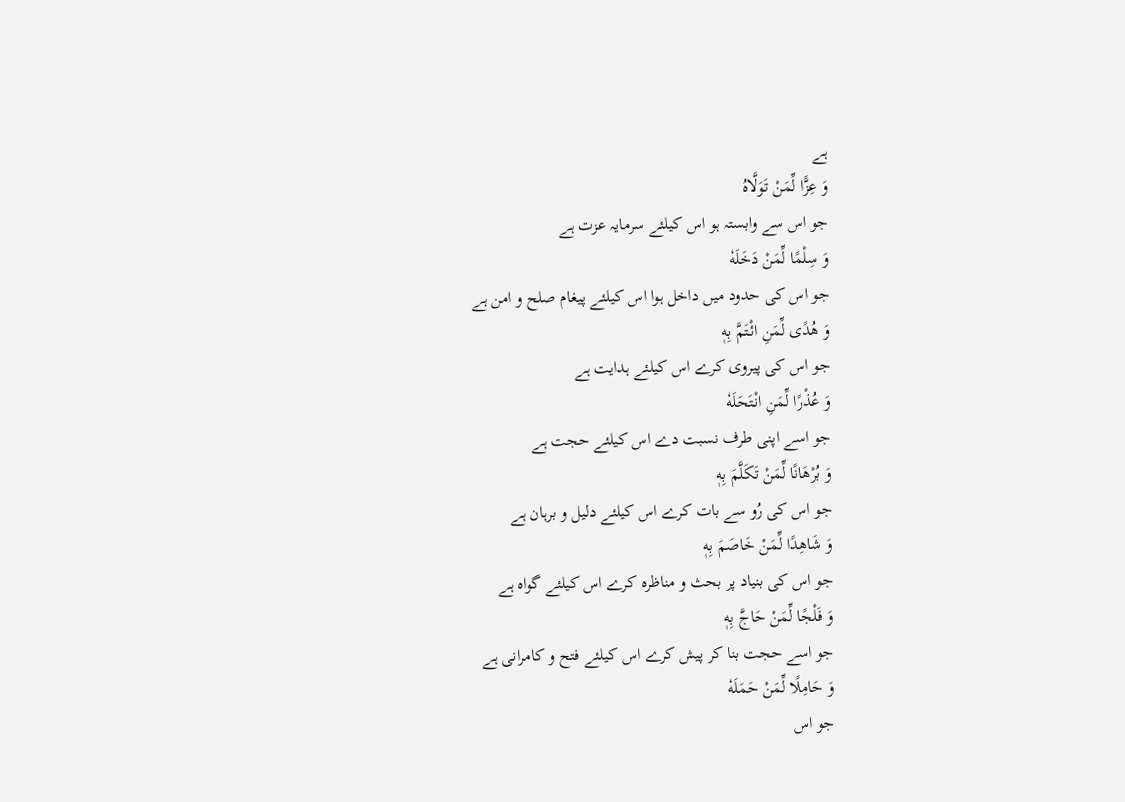ہے
وَ عِزًّا لِّمَنْ تَوَلَّاهُ
جو اس سے وابستہ ہو اس کیلئے سرمایہ عزت ہے
وَ سِلْمًا لِّمَنْ دَخَلَهٗ
جو اس کی حدود میں داخل ہوا اس کیلئے پیغام صلح و امن ہے
وَ هُدًی لِّمَنِ ائْتَمَّ بِهٖ
جو اس کی پیروی کرے اس کیلئے ہدایت ہے
وَ عُذْرًا لِّمَنِ انْتَحَلَهٗ
جو اسے اپنی طرف نسبت دے اس کیلئے حجت ہے
وَ بُرْهَانًا لِّمَنْ تَكَلَّمَ بِهٖ
جو اس کی رُو سے بات کرے اس کیلئے دلیل و برہان ہے
وَ شَاهِدًا لِّمَنْ خَاصَمَ بِهٖ
جو اس کی بنیاد پر بحث و مناظرہ کرے اس کیلئے گواہ ہے
وَ فَلْجًا لِّمَنْ حَاجَّ بِهٖ
جو اسے حجت بنا کر پیش کرے اس کیلئے فتح و کامرانی ہے
وَ حَامِلًا لِّمَنْ حَمَلَهٗ
جو اس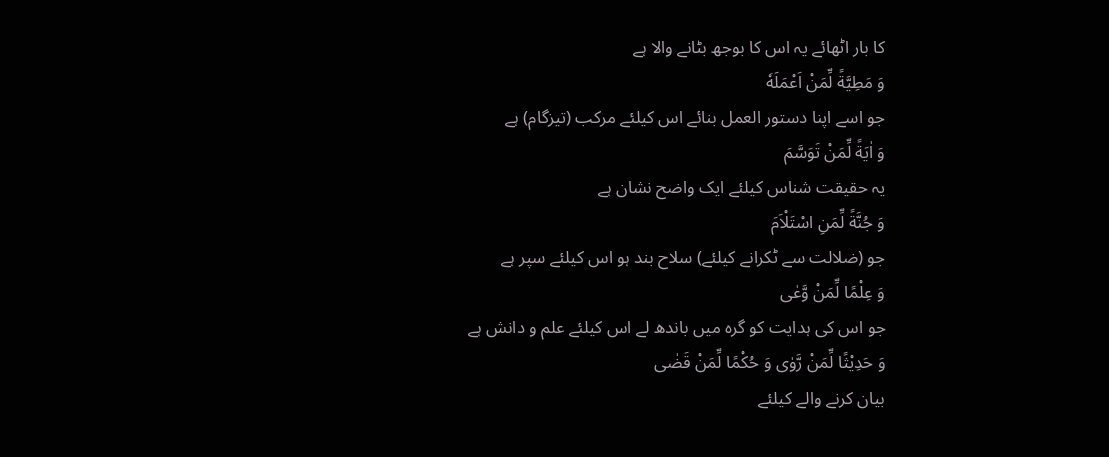کا بار اٹھائے یہ اس کا بوجھ بٹانے والا ہے
وَ مَطِیَّةً لِّمَنْ اَعْمَلَهٗ
جو اسے اپنا دستور العمل بنائے اس کیلئے مرکب (تیزگام) ہے
وَ اٰیَةً لِّمَنْ تَوَسَّمَ
یہ حقیقت شناس کیلئے ایک واضح نشان ہے
وَ جُنَّةً لِّمَنِ اسْتَلْاَمَ
جو (ضلالت سے ٹکرانے کیلئے) سلاح بند ہو اس کیلئے سپر ہے
وَ عِلْمًا لِّمَنْ وَّعٰی
جو اس کی ہدایت کو گرہ میں باندھ لے اس کیلئے علم و دانش ہے
وَ حَدِیْثًا لِّمَنْ رَّوٰی وَ حُكْمًا لِّمَنْ قَضٰی
بیان کرنے والے کیلئے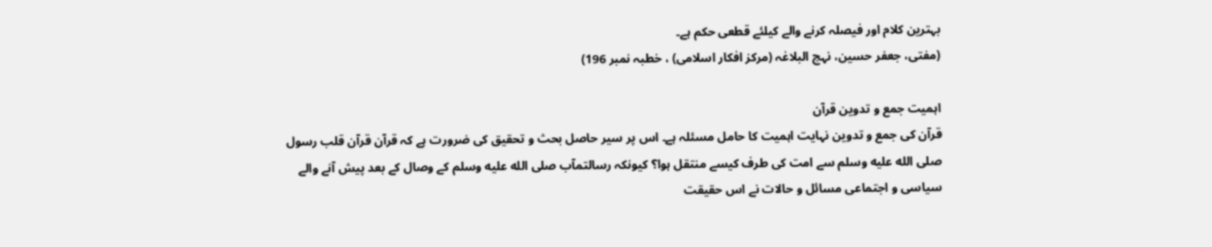بہترین کلام اور فیصلہ کرنے والے کیلئے قطعی حکم ہے۔
(مفتی، جعفر حسین، نہج البلاغہ (مرکز افکار اسلامی) ، خطبہ نمبر 196)

اہمیت جمع و تدوین قرآن
قرآن کی جمع و تدوین نہایت اہمیت کا حامل مسئلہ ہے۔ اس پر سیر حاصل بحث و تحقیق کی ضرورت ہے کہ قرآن قرآن قلب رسول صلى الله عليه وسلم سے امت کی طرف کیسے منتقل ہوا؟ کیونکہ رسالتمآب صلى الله عليه وسلم کے وصال کے بعد پیش آنے والے سیاسی و اجتماعی مسائل و حالات نے اس حقیقت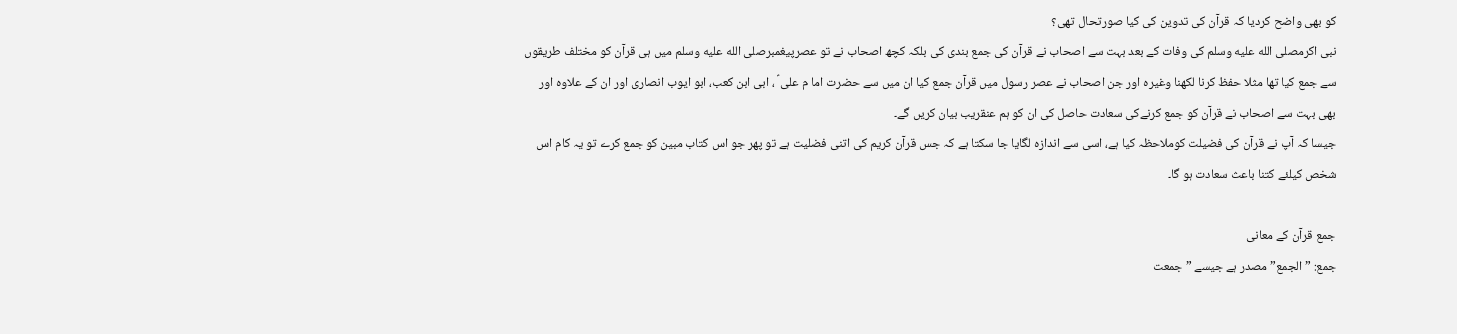کو بھی واضح کردیا کہ قرآن کی تدوین کی کیا صورتحال تھی؟
نبی اکرمصلى الله عليه وسلم کی وفات کے بعد بہت سے اصحاب نے قرآن کی جمع بندی کی بلکہ کچھ اصحاب نے تو عصرپیغمبرصلى الله عليه وسلم میں ہی قرآن کو مختلف طریقوں سے جمع کیا تھا مثلا حفظ کرنا لکھنا وغیرہ اور جن اصحاب نے عصر رسول میں قرآن جمع کیا ان میں سے حضرت اما م علی ؑ ، ابی ابن کعب، ابو ایوب انصاری اور ان کے علاوہ اور بھی بہت سے اصحاب نے قرآن کو جمع کرنےکی سعادت حاصل کی ان کو ہم عنقریب بیان کریں گے۔
جیسا کہ آپ نے قرآن کی فضیلت کوملاحظہ کیا ہے، اسی سے اندازہ لگایا جا سکتا ہے کہ جس قرآن کریم کی اتنی فضلیت ہے تو پھر جو اس کتاب مبین کو جمع کرے تو یہ کام اس شخص کیلئے کتنا باعث سعادت ہو گا۔

جمع قرآن کے معانی
جمع: ” الجمع” مصدر ہے جیسے ” جمعت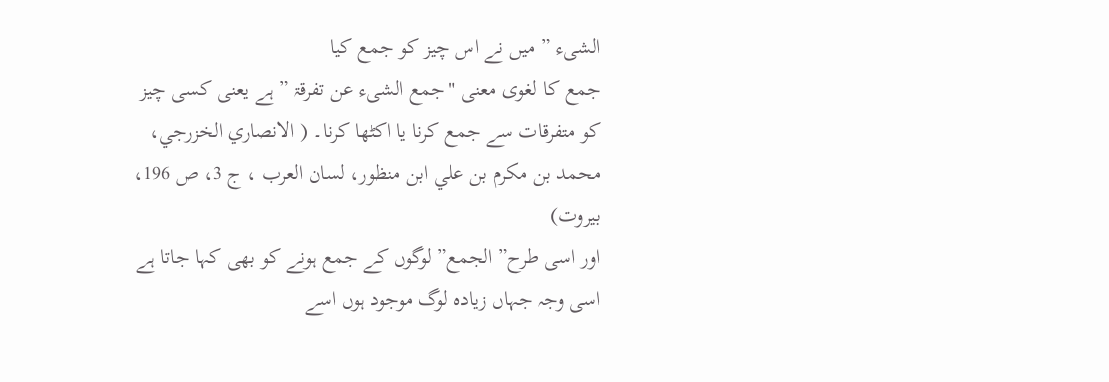الشیء ” میں نے اس چیز کو جمع کیا
جمع کا لغوی معنی "جمع الشیء عن تفرقۃ ” ہے یعنی کسی چیز کو متفرقات سے جمع کرنا یا اکٹھا کرنا۔ ( الانصاري الخزرجي، محمد بن مكرم بن علي ابن منظور، لسان العرب ، ج 3، ص 196، بیروت)
اور اسی طرح” الجمع” لوگوں کے جمع ہونے کو بھی کہا جاتا ہے اسی وجہ جہاں زیادہ لوگ موجود ہوں اسے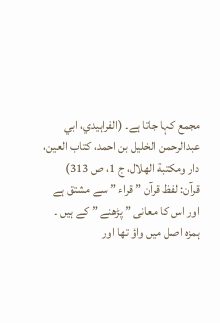مجمع کہا جاتا ہے۔ (الفراہيدي، ابي عبدالرحمن الخليل بن احمد، کتاب العین، دار ومكتبة الهلال، ج 1، ص 313)
قرآن: لفظ قرآن ” قراء ” سے مشتق ہے اور اس کا معانی ” پڑھنے ” کے ہیں ۔ ہمزہ اصل میں واؤ تھا اور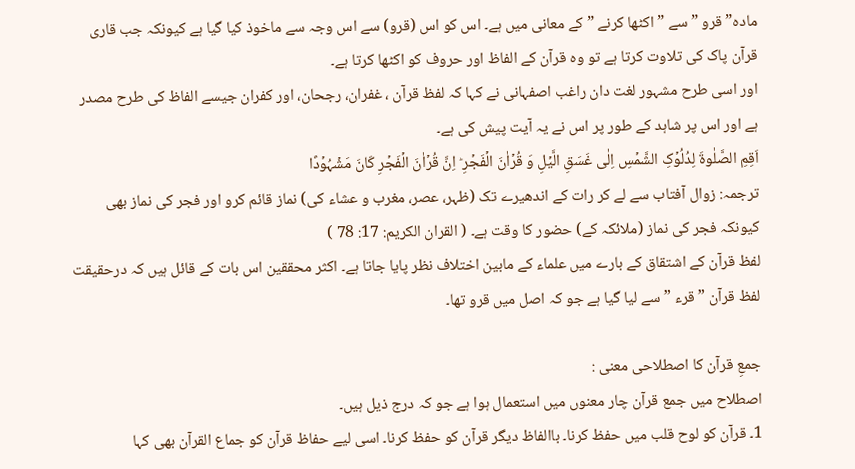مادہ” قرو ” سے ” اکٹھا کرنے ” کے معانی میں ہے۔ اس کو اس (قرو) سے اس وجہ سے ماخوذ کیا گیا ہے کیونکہ جب قاری قرآن پاک کی تلاوت کرتا ہے تو وہ قرآن کے الفاظ اور حروف کو اکٹھا کرتا ہے۔
اور اسی طرح مشہور لغت دان راغب اصفہانی نے کہا کہ لفظ قرآن ، غفران، رجحان، اور کفران جیسے الفاظ کی طرح مصدر ہے اور اس پر شاہد کے طور پر اس نے یہ آیت پیش کی ہے۔
اَقِمِ الصَّلٰوۃَ لِدُلُوۡکِ الشَّمۡسِ اِلٰی غَسَقِ الَّیۡلِ وَ قُرۡاٰنَ الۡفَجۡرِ ؕ اِنَّ قُرۡاٰنَ الۡفَجۡرِ کَانَ مَشۡہُوۡدًا
ترجمہ: زوال آفتاب سے لے کر رات کے اندھیرے تک (ظہر، عصر، مغرب و عشاء کی) نماز قائم کرو اور فجر کی نماز بھی کیونکہ فجر کی نماز (ملائکہ کے) حضور کا وقت ہے۔ ( القران الکریم: 17: 78 )
لفظ قرآن کے اشتقاق کے بارے میں علماء کے مابین اختلاف نظر پایا جاتا ہے۔ اکثر محققین اس بات کے قائل ہیں کہ درحقیقت لفظ قرآن ” قرء ” سے لیا گیا ہے جو کہ اصل میں قرو تھا۔

جمعِ قرآن کا اصطلاحی معنی :
اصطلاح میں جمع قرآن چار معنوں میں استعمال ہوا ہے جو کہ درج ذیل ہیں۔
1۔ قرآن کو لوح قلب میں حفظ کرنا۔ باالفاظ دیگر قرآن کو حفظ کرنا۔ اسی لیے حفاظ قرآن کو جماع القرآن بھی کہا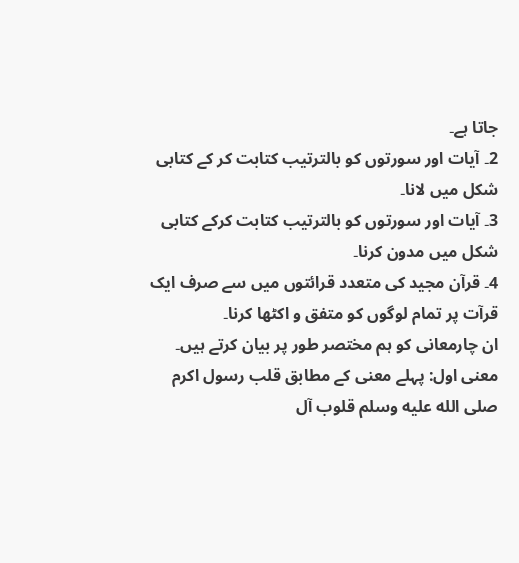جاتا ہے۔
2۔ آیات اور سورتوں کو بالترتیب کتابت کر کے کتابی شکل میں لانا۔
3۔ آیات اور سورتوں کو بالترتیب کتابت کرکے کتابی شکل میں مدون کرنا۔
4۔ قرآن مجید کی متعدد قرائتوں میں سے صرف ایک قرآت پر تمام لوگوں کو متفق و اکٹھا کرنا۔
ان چارمعانی کو ہم مختصر طور پر بیان کرتے ہیں۔
معنی اول: پہلے معنی کے مطابق قلب رسول اکرم صلى الله عليه وسلم قلوب آل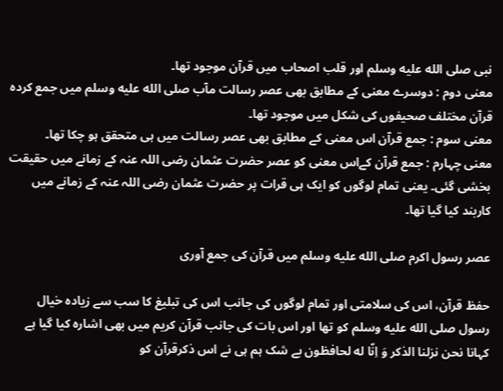نبی صلى الله عليه وسلم اور قلب اصحاب میں قرآن موجود تھا۔
معنی دوم : دوسرے معنی کے مطابق بھی عصر رسالت مآب صلى الله عليه وسلم میں جمع کردہ قرآن مختلف صحیفوں کی شکل میں موجود تھا۔
معنی سوم : جمع قرآن اس معنی کے مطابق بھی عصر رسالت میں ہی متحقق ہو چکا تھا۔
معنی چہارم : جمع قرآن کےاس معنی کو عصر حضرت عثمان رضی اللہ عنہ کے زمانے میں حقیقت بخشی گئی۔ یعنی تمام لوگوں کو ایک ہی قرات پر حضرت عثمان رضی اللہ عنہ کے زمانے میں کاربند کیا گیا تھا۔

عصر رسول اکرم صلى الله عليه وسلم میں قرآن کی جمع آوری

حفظ قرآن، اس کی سلامتی اور تمام لوگوں کی جانب اس کی تبلیغ کا سب سے زیادہ خیال رسول صلى الله عليه وسلم کو تھا اور اس بات کی جانب قرآن کریم میں بھی اشارہ کیا گیا ہے کہانا نحن نزلنا الذكر وَ اِنّا له لحافظون بے شک ہم ہی نے اس ذکرقرآن کو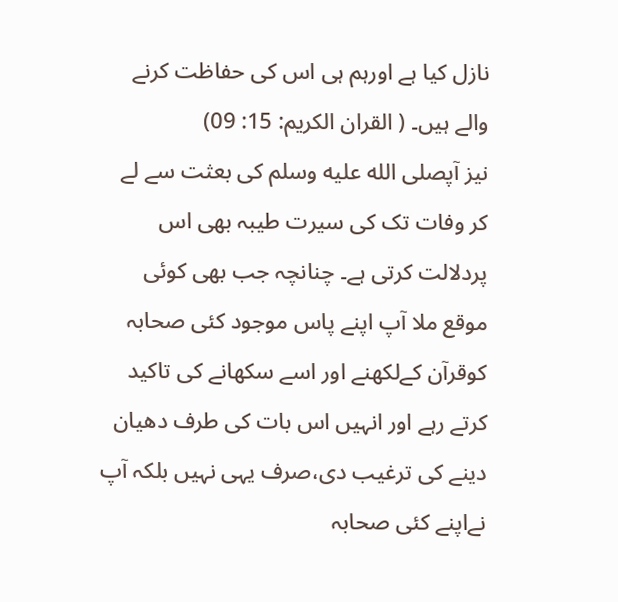نازل کیا ہے اورہم ہی اس کی حفاظت کرنے والے ہیں۔ ( القران الکریم: 15: 09)
نیز آپصلى الله عليه وسلم کی بعثت سے لے کر وفات تک کی سیرت طیبہ بھی اس پردلالت کرتی ہے۔ چنانچہ جب بھی کوئی موقع ملا آپ اپنے پاس موجود کئی صحابہ کوقرآن کےلکھنے اور اسے سکھانے کی تاکید کرتے رہے اور انہیں اس بات کی طرف دھیان دینے کی ترغیب دی،صرف یہی نہیں بلکہ آپ نےاپنے کئی صحابہ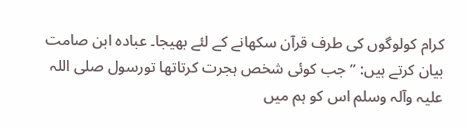کرام کولوگوں کی طرف قرآن سکھانے کے لئے بھیجا۔ عبادہ ابن صامت بیان کرتے ہیں: ” جب کوئی شخص ہجرت کرتاتھا تورسول صلی اللہ علیہ وآلہ وسلم اس کو ہم میں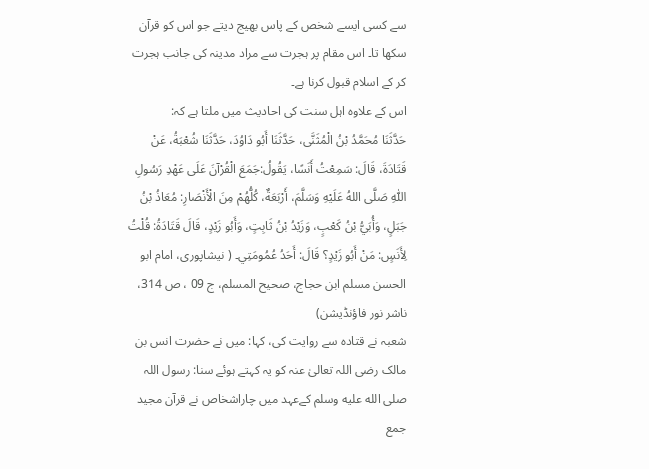سے کسی ایسے شخص کے پاس بھیج دیتے جو اس کو قرآن سکھا تا۔ اس مقام پر ہجرت سے مراد مدینہ کی جانب ہجرت کر کے اسلام قبول کرنا ہے۔
اس کے علاوہ اہل سنت کی احادیث میں ملتا ہے کہ:
حَدَّثَنَا مُحَمَّدُ بْنُ الْمُثَنَّى، حَدَّثَنَا أَبُو دَاوُدَ، حَدَّثَنَا شُعْبَةُ، عَنْ قَتَادَةَ، قَالَ: سَمِعْتُ أَنَسًا، يَقُولُ:جَمَعَ الْقُرْآنَ عَلَى عَهْدِ رَسُولِ اللّٰهِ صَلَّى اللهُ عَلَيْهِ وَسَلَّمَ، أَرْبَعَةٌ، كُلُّهُمْ مِنَ الْأَنْصَارِ: مُعَاذُ بْنُ جَبَلٍ، وَأُبَيُّ بْنُ كَعْبٍ، وَزَيْدُ بْنُ ثَابِتٍ، وَأَبُو زَيْدٍ، قَالَ قَتَادَةُ: قُلْتُ لِأَنَسٍ: مَنْ أَبُو زَيْدٍ؟ قَالَ: أَحَدُ عُمُومَتِي۔ ( نیشاپوری، امام ابو الحسن مسلم ابن حجاج، صحیح المسلم، ج 09 ، ص 314، ناشر نور فاؤنڈیشن)
شعبہ نے قتادہ سے روایت کی، کہا: میں نے حضرت انس بن مالک رضی اللہ تعالیٰ عنہ کو یہ کہتے ہوئے سنا: رسول اللہ صلى الله عليه وسلم کےعہد میں چاراشخاص نے قرآن مجید جمع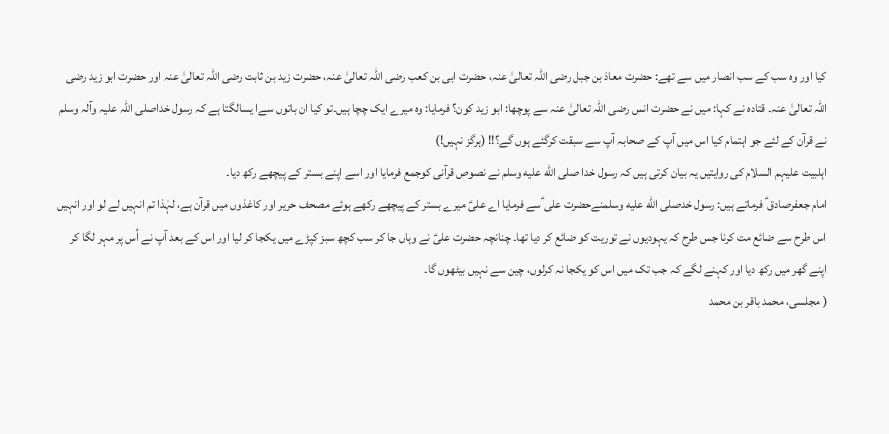کیا اور وہ سب کے سب انصار میں سے تھے: حضرت معاذ بن جبل رضی اللہ تعالیٰ عنہ، حضرت ابی بن کعب رضی اللہ تعالیٰ عنہ، حضرت زید بن ثابت رضی اللہ تعالیٰ عنہ اور حضرت ابو زید رضی اللہ تعالیٰ عنہ۔ قتادہ نے کہا: میں نے حضرت انس رضی اللہ تعالیٰ عنہ سے پوچھا: ابو زید کون؟ فرمایا: وہ میرے ایک چچا ہیں۔تو کیا ان باتوں سےا یسالگتا ہے کہ رسول خداصلی اللہ علیہ وآلہ وسلم نے قرآن کے لئے جو اہتمام کیا اس میں آپ کے صحابہ آپ سے سبقت کرگئے ہوں گے؟!! (ہرگز نہیں!)
اہلبیت علیہم السلام کی روایتیں یہ بیان کرتی ہیں کہ رسول خدا صلى الله عليه وسلم نے نصوص قرآنی کوجمع فرمایا اور اسے اپنے بستر کے پیچھے رکھ دیا۔
امام جعفرصادق ؑ فرماتے ہیں: رسول خدصلى الله عليه وسلمنےحضرت علی ؑسے فرمایا اے علیؑ میرے بستر کے پیچھے رکھے ہوئے مصحف حریر اور کاغذوں میں قرآن ہے، لہٰذا تم انہیں لے لو اور انہیں اس طرح سے ضائع مت کرنا جس طرح کہ یہودیوں نے توریت کو ضائع کر دیا تھا۔ چنانچہ حضرت علیؑ نے وہاں جا کر سب کچھ سبز کپڑے میں یکجا کر لیا اور اس کے بعد آپ نے اُس پر مہر لگا کر اپنے گھر میں رکھ دیا اور کہنے لگے کہ جب تک میں اس کو یکجا نہ کرلوں، چین سے نہیں بیٹھوں گا۔
( مجلسی، محمد باقر بن محمد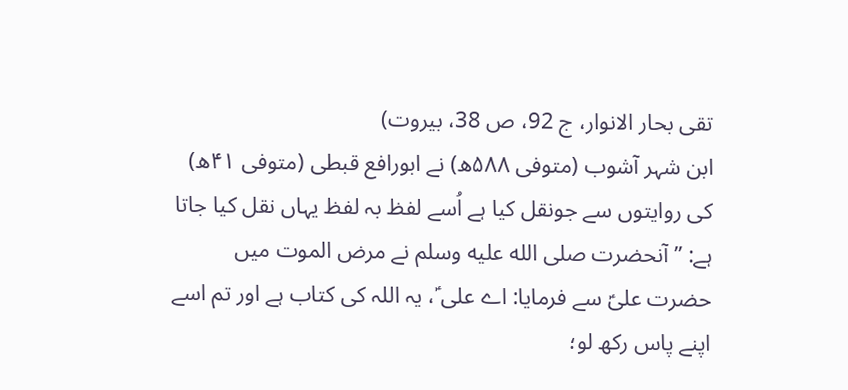تقی بحار الانوار، ج 92، ص 38، بیروت)
ابن شہر آشوب (متوفی ۵۸۸ھ) نے ابورافع قبطی (متوفی ۴۱ھ) کی روایتوں سے جونقل کیا ہے اُسے لفظ بہ لفظ یہاں نقل کیا جاتا ہے: ”آنحضرت صلى الله عليه وسلم نے مرض الموت میں حضرت علیؑ سے فرمایا: اے علی ؑ، یہ اللہ کی کتاب ہے اور تم اسے اپنے پاس رکھ لو؛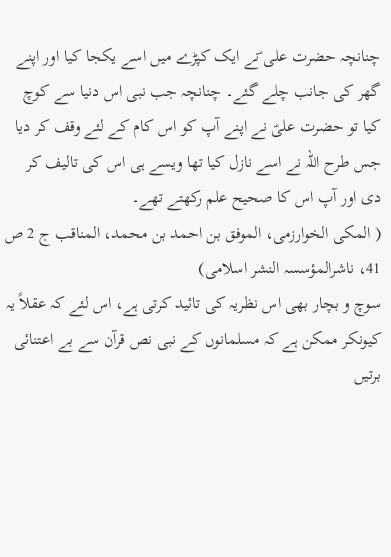چنانچہ حضرت علی ؑنے ایک کپڑے میں اسے یکجا کیا اور اپنے گھر کی جانب چلے گئے۔ چنانچہ جب نبی اس دنیا سے کوچ کیا تو حضرت علیؑ نے اپنے آپ کو اس کام کے لئے وقف کر دیا جس طرح اللہ نے اسے نازل کیا تھا ویسے ہی اس کی تالیف کر دی اور آپ اس کا صحیح علم رکھتے تھے۔
( المکی الخوارزمی، الموفق بن احمد بن محمد، المناقب ج 2 ص 41، ناشرالمؤسسہ النشر اسلامی)
سوچ و بچار بھی اس نظریہ کی تائید کرتی ہے، اس لئے کہ عقلاً یہ کیونکر ممکن ہے کہ مسلمانوں کے نبی نص قرآن سے بے اعتنائی برتیں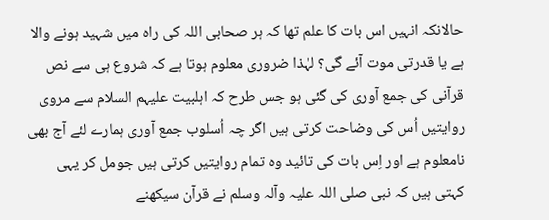حالانکہ انہیں اس بات کا علم تھا کہ ہر صحابی اللہ کی راہ میں شہید ہونے والا ہے یا قدرتی موت آئے گی؟ لہٰذا ضروری معلوم ہوتا ہے کہ شروع ہی سے نص قرآنی کی جمع آوری کی گئی ہو جس طرح کہ اہلبیت علیہم السلام سے مروی روایتیں اُس کی وضاحت کرتی ہیں اگر چہ اُسلوب جمع آوری ہمارے لئے آج بھی نامعلوم ہے اور اِس بات کی تائید وہ تمام روایتیں کرتی ہیں جومل کر یہی کہتی ہیں کہ نبی صلی اللہ علیہ وآلہ وسلم نے قرآن سیکھنے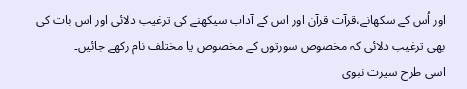اور اُس کے سکھانے،قرآت قرآن اور اس کے آداب سیکھنے کی ترغیب دلائی اور اس بات کی بھی ترغیب دلائی کہ مخصوص سورتوں کے مخصوص یا مختلف نام رکھے جائیں۔
اسی طرح سیرت نبوی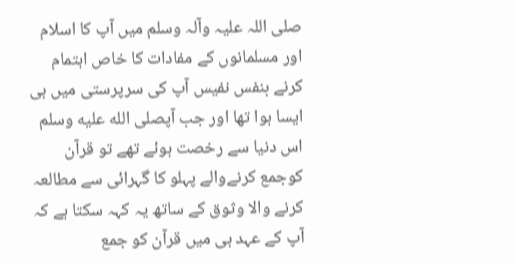صلی اللہ علیہ وآلہ وسلم میں آپ کا اسلام اور مسلمانوں کے مفادات کا خاص اہتمام کرنے بنفس نفیس آپ کی سرپرستی میں ہی ایسا ہوا تھا اور جب آپصلى الله عليه وسلم اس دنیا سے رخصت ہوئے تھے تو قرآن کوجمع کرنےوالے پہلو کا گہرائی سے مطالعہ کرنے والا وثوق کے ساتھ یہ کہہ سکتا ہے کہ آپ کے عہد ہی میں قرآن کو جمع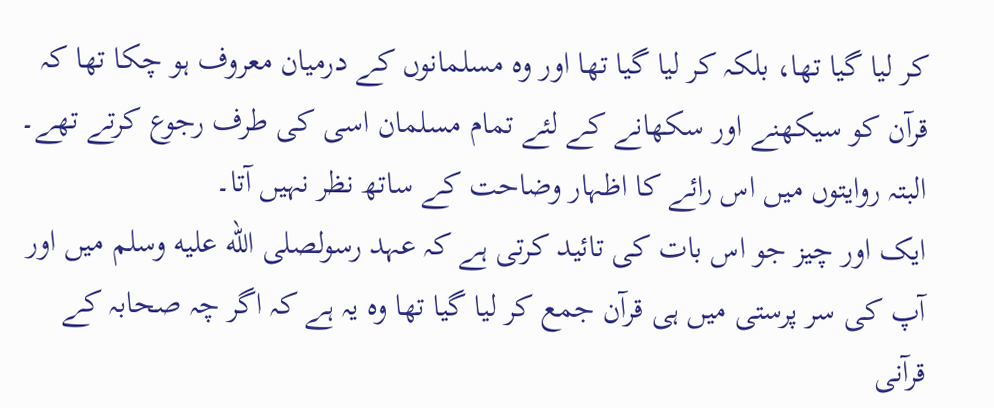کر لیا گیا تھا، بلکہ کر لیا گیا تھا اور وہ مسلمانوں کے درمیان معروف ہو چکا تھا کہ قرآن کو سیکھنے اور سکھانے کے لئے تمام مسلمان اسی کی طرف رجوع کرتے تھے۔ البتہ روایتوں میں اس رائے کا اظہار وضاحت کے ساتھ نظر نہیں آتا۔
ایک اور چیز جو اس بات کی تائید کرتی ہے کہ عہد رسولصلى الله عليه وسلم میں اور آپ کی سر پرستی میں ہی قرآن جمع کر لیا گیا تھا وہ یہ ہے کہ اگر چہ صحابہ کے قرآنی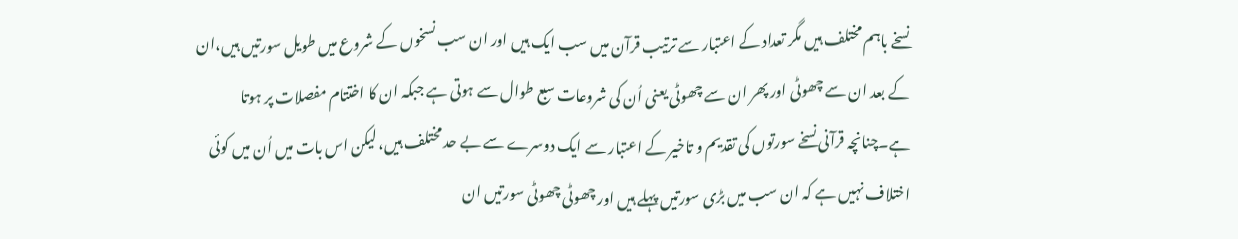نسخے باہم مختلف ہیں مگر تعداد کے اعتبار سے ترتیب قرآن میں سب ایک ہیں اور ان سب نسخوں کے شروع میں طویل سورتیں ہیں،ان کے بعد ان سے چھوٹی اور پھر ان سے چھوٹی یعنی اُن کی شروعات سبع طوال سے ہوتی ہے جبکہ ان کا اختتام مفصلات پر ہوتا ہے۔چنانچہ قرآنی نسخے سورتوں کی تقدیم و تاخیر کے اعتبار سے ایک دوسرے سے بے حد مختلف ہیں، لیکن اس بات میں اُن میں کوئی اختلاف نہیں ہے کہ ان سب میں بڑی سورتیں پہلے ہیں اور چھوٹی چھوٹی سورتیں ان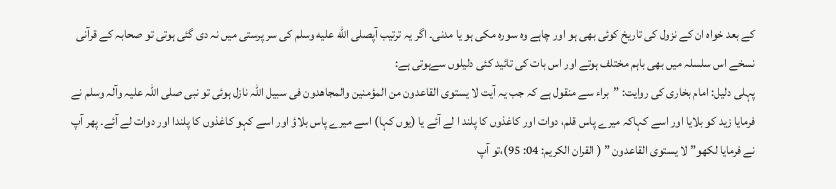کے بعد خواہ ان کے نزول کی تاریخ کوئی بھی ہو اور چاہے وہ سورہ مکی ہو یا مدنی۔ اگر یہ ترتیب آپصلى الله عليه وسلم کی سر پرستی میں نہ دی گئی ہوتی تو صحابہ کے قرآنی نسخے اس سلسلہ میں بھی باہم مختلف ہوتے اور اس بات کی تائید کئی دلیلوں سےہوتی ہے:
پہلی دلیل: امام بخاری کی روایت: ”براء سے منقول ہے کہ جب یہ آیت لا يستوى القاعدون من المؤمنين والمجاهدون فی سبیل اللّٰہ نازل ہوئی تو نبی صلی اللہ علیہ وآلہ وسلم نے فرمایا زید کو بلایا اور اسے کہاکہ میرے پاس قلم، دوات اور کاغذوں کا پلند ا لے آئے یا (یوں کہا) اسے میرے پاس بلاؤ اور اسے کہو کاغذوں کا پلندا اور دوات لے آئے۔ پھر آپ نے فرمایا لکھو” لا يستوى القاعدون ” ( القران الکریم: 04: 95)،تو آپ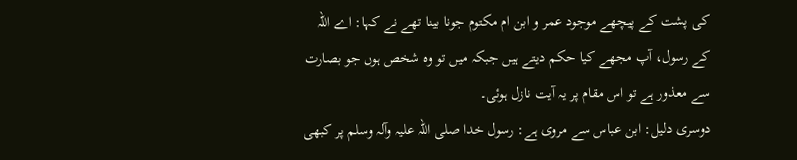کی پشت کے پیچھے موجود عمر و ابن ام مکتوم جونا بینا تھے نے کہا: اے اللہ کے رسول، آپ مجھے کیا حکم دیتے ہیں جبکہ میں تو وہ شخص ہوں جو بصارت سے معذور ہے تو اس مقام پر یہ آیت نازل ہوئی۔
دوسری دلیل: ابن عباس سے مروی ہے: رسول خدا صلی اللہ علیہ وآلہ وسلم پر کبھی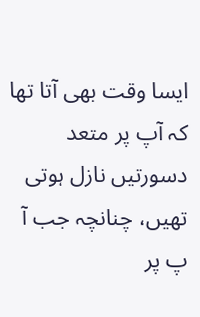ایسا وقت بھی آتا تھا کہ آپ پر متعد دسورتیں نازل ہوتی تھیں، چنانچہ جب آ پ پر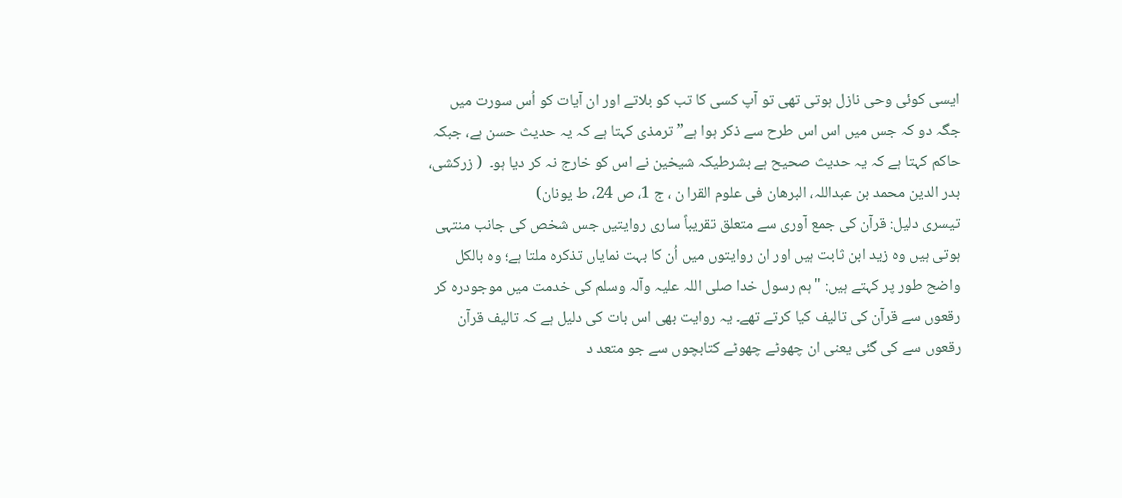ایسی کوئی وحی نازل ہوتی تھی تو آپ کسی کا تب کو بلاتے اور ان آیات کو اُس سورت میں جگہ دو کہ جس میں اس اس طرح سے ذکر ہوا ہے” ترمذی کہتا ہے کہ یہ حدیث حسن ہے، جبکہ حاکم کہتا ہے کہ یہ حدیث صحیح ہے بشرطیکہ شیخین نے اس کو خارج نہ کر دیا ہو۔  ( زرکشی، بدر الدین محمد بن عبداللہ، البرهان فی علوم القرا ن ، ج 1، ص 24، ط یونان)
تیسری دلیل: قرآن کی جمع آوری سے متعلق تقریباً ساری روایتیں جس شخص کی جانب منتہی ہوتی ہیں وہ زید ابن ثابت ہیں اور ان روایتوں میں اُن کا بہت نمایاں تذکرہ ملتا ہے؛ وہ بالکل واضح طور پر کہتے ہیں: "ہم رسول خدا صلی اللہ علیہ وآلہ وسلم کی خدمت میں موجودرہ کر رقعوں سے قرآن کی تالیف کیا کرتے تھے۔ یہ روایت بھی اس بات کی دلیل ہے کہ تالیف قرآن رقعوں سے کی گئی یعنی ان چھوٹے چھوٹے کتابچوں سے جو متعد د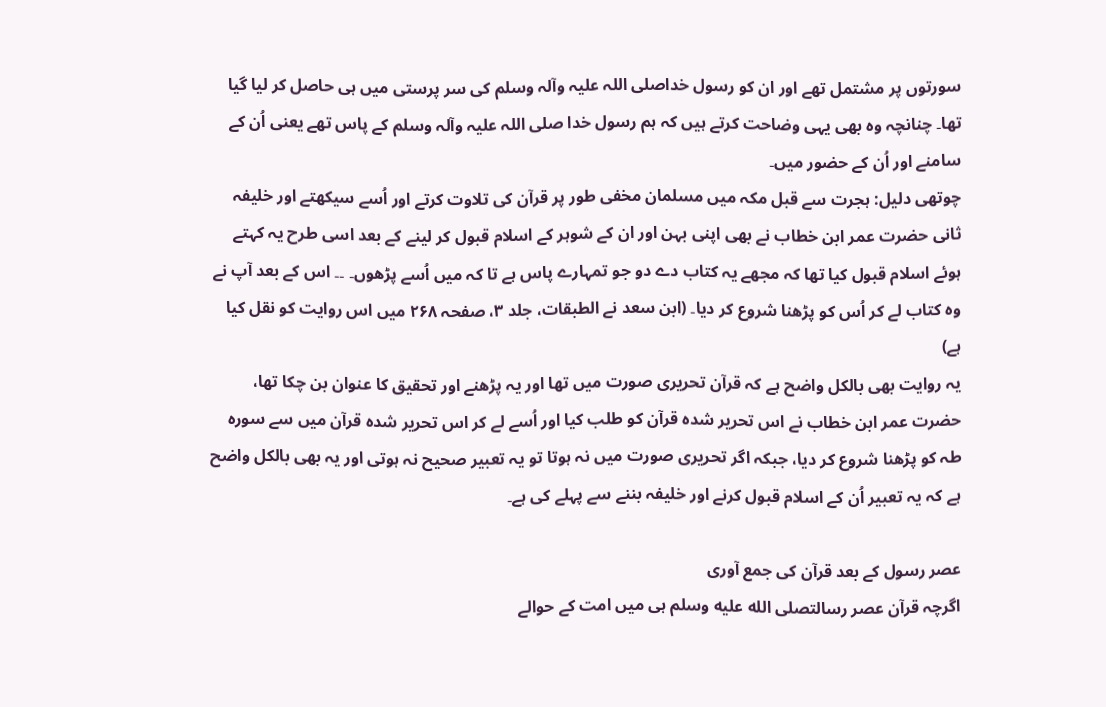سورتوں پر مشتمل تھے اور ان کو رسول خداصلی اللہ علیہ وآلہ وسلم کی سر پرستی میں ہی حاصل کر لیا گیا تھا۔ چنانچہ وہ بھی یہی وضاحت کرتے ہیں کہ ہم رسول خدا صلی اللہ علیہ وآلہ وسلم کے پاس تھے یعنی اُن کے سامنے اور اُن کے حضور میں۔
چوتھی دلیل: ہجرت سے قبل مکہ میں مسلمان مخفی طور پر قرآن کی تلاوت کرتے اور اُسے سیکھتے اور خلیفہ ثانی حضرت عمر ابن خطاب نے بھی اپنی بہن اور ان کے شوہر کے اسلام قبول کر لینے کے بعد اسی طرح یہ کہتے ہوئے اسلام قبول کیا تھا کہ مجھے یہ کتاب دے دو جو تمہارے پاس ہے تا کہ میں اُسے پڑھوں۔ ۔۔ اس کے بعد آپ نے وہ کتاب لے کر اُس کو پڑھنا شروع کر دیا۔ (ابن سعد نے الطبقات، جلد ۳، صفحہ ۲۶۸ میں اس روایت کو نقل کیا ہے)
یہ روایت بھی بالکل واضح ہے کہ قرآن تحریری صورت میں تھا اور یہ پڑھنے اور تحقیق کا عنوان بن چکا تھا، حضرت عمر ابن خطاب نے اس تحریر شدہ قرآن کو طلب کیا اور اُسے لے کر اس تحریر شدہ قرآن میں سے سورہ طہ کو پڑھنا شروع کر دیا، جبکہ اگر تحریری صورت میں نہ ہوتا تو یہ تعبیر صحیح نہ ہوتی اور یہ بھی بالکل واضح ہے کہ یہ تعبیر اُن کے اسلام قبول کرنے اور خلیفہ بننے سے پہلے کی ہے۔

عصر رسول کے بعد قرآن کی جمع آوری
اگرچہ قرآن عصر رسالتصلى الله عليه وسلم ہی میں امت کے حوالے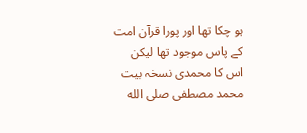ہو چکا تھا اور پورا قرآن امت کے پاس موجود تھا لیکن اس کا محمدی نسخہ بیت محمد مصطفی صلى الله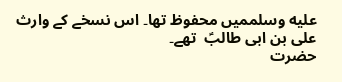عليه وسلممیں محفوظ تھا۔ اس نسخے کے وارث علی بن ابی طالبؑ  تھے۔
حضرت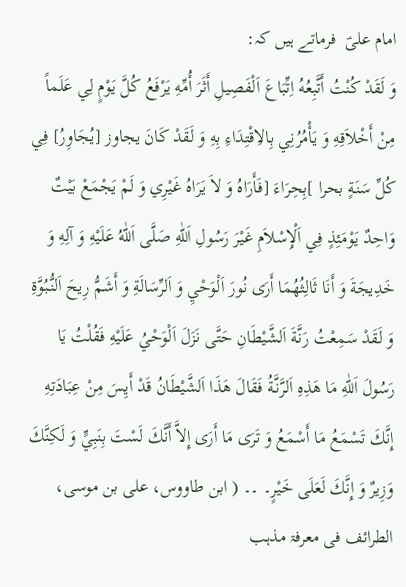امام علیؑ  فرماتے ہیں کہ:
وَ لَقَدْ كُنْتُ أَتَّبِعُهُ اِتِّبَاعَ اَلْفَصِيلِ أَثَرَ أُمِّهِ يَرْفَعُ كُلَّ يَوْمٍ لِي عَلَماً مِنْ أَخْلاَقِهِ وَ يَأْمُرُنِي بِالاِقْتِدَاءِ بِهِ وَ لَقَدْ كَانَ يجاوز [يُجَاوِرُ] فِي كُلِّ سَنَةٍ بحرا ]بِحِرَاءَ [فَأَرَاهُ وَ لاَ يَرَاهُ غَيْرِي وَ لَمْ يَجْمَعْ بَيْتٌ وَاحِدٌ يَوْمَئِذٍ فِي اَلْإِسْلاَمِ غَيْرَ رَسُولِ اَللّٰهِ صَلَّى اَللّٰهُ عَلَيْهِ وَ آلِهِ وَ خَدِيجَةَ وَ أَنَا ثَالِثُهُمَا أَرَى نُورَ اَلْوَحْيِ وَ اَلرِّسَالَةِ وَ أَشَمُّ رِيحَ اَلنُّبُوَّةِ وَ لَقَدْ سَمِعْتُ رَنَّةَ اَلشَّيْطَانِ حَتَّى نَزَلَ اَلْوَحْيُ عَلَيْهِ فَقُلْتُ يَا رَسُولَ اَللّٰهِ مَا هَذِهِ اَلرَّنَّةُ فَقَالَ هَذَا اَلشَّيْطَانُ قَدْ أَيِسَ مِنْ عِبَادَتِهِ إِنَّكَ تَسْمَعُ مَا أَسْمَعُ وَ تَرَى مَا أَرَى إِلاَّ أَنَّكَ لَسْتَ بِنَبِيٍّ وَ لَكِنَّكَ وَزِيرٌ وَ إِنَّكَ لَعَلَى خَيْرٍ۔ ۔۔ ( ابن طاووس، علی بن موسی، الطرائف فی معرفۃ مذہب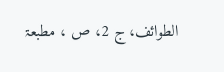الطوائف، ج 2، ص ، مطبعۃ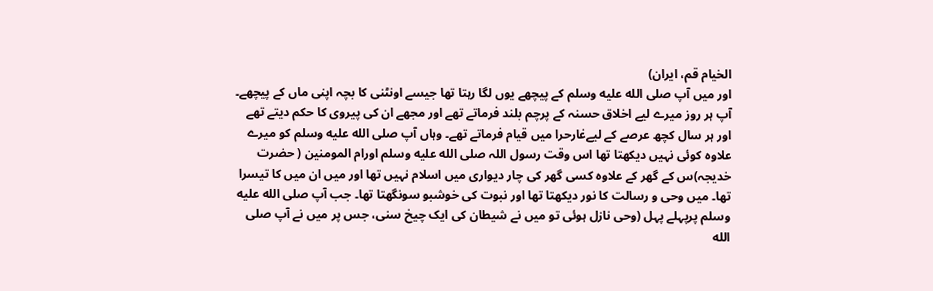الخیام قم، ایران)
اور میں آپ صلى الله عليه وسلم کے پیچھے یوں لگا رہتا تھا جیسے اونٹنی کا بچہ اپنی ماں کے پیچھے۔ آپ ہر روز میرے لیے اخلاق حسنہ کے پرچم بلند فرماتے تھے اور مجھے ان کی پیروی کا حکم دیتے تھے اور ہر سال کچھ عرصے کے لیےغارحرا میں قیام فرماتے تھے۔ وہاں آپ صلى الله عليه وسلم کو میرے علاوہ کوئی نہیں دیکھتا تھا اس وقت رسول اللہ صلى الله عليه وسلم اورام المومنین ( حضرت خدیجہ)س کے گھر کے علاوہ کسی گھر کی چار دیواری میں اسلام نہیں تھا اور میں ان میں کا تیسرا تھا۔ میں وحی و رسالت کا نور دیکھتا تھا اور نبوت کی خوشبو سونگھتا تھا۔ جب آپ صلى الله عليه وسلم پرپہلے پہل (وحی نازل ہوئی تو میں نے شیطان کی ایک چیخ سنی، جس پر میں نے آپ صلى الله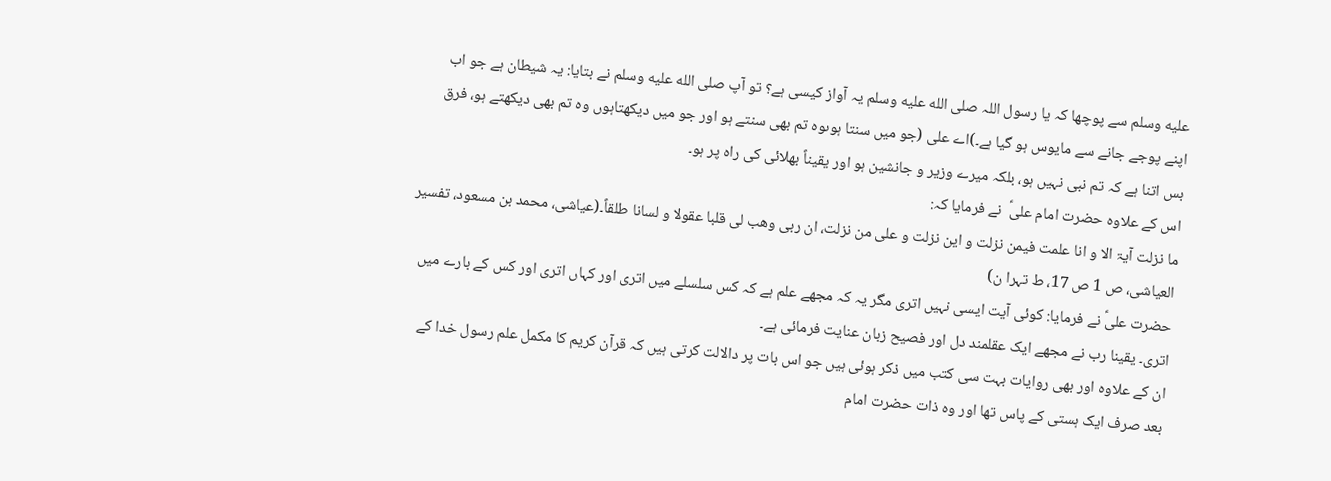عليه وسلم سے پوچھا کہ یا رسول اللہ صلى الله عليه وسلم یہ آواز کیسی ہے؟ تو آپ صلى الله عليه وسلم نے بتایا: یہ شیطان ہے جو اب اپنے پوجے جانے سے مایوس ہو گیا ہے۔)اے علی (جو میں سنتا ہوںوہ تم بھی سنتے ہو اور جو میں دیکھتاہوں وہ تم بھی دیکھتے ہو، فرق بس اتنا ہے کہ تم نبی نہیں ہو، بلکہ میرے وزیر و جانشین ہو اور یقیناً بھلائی کی راہ پر ہو۔
اس کے علاوہ حضرت امام علیؑ  نے فرمایا کہ:
ما نزلت آیۃ الا و انا علمت فیمن نزلت و این نزلت و علی من نزلت، ان ربی وھب لی قلبا عقولا و لسانا طلقاً۔(عیاشی، محمد بن مسعود، تفسیر العیاشی، ص 1 ص 17، ط تہرا ن)
حضرت علیؑ نے فرمایا: کوئی آیت ایسی نہیں اتری مگر یہ کہ مجھے علم ہے کہ کس سلسلے میں اتری اور کہاں اتری اور کس کے بارے میں اتری۔ یقینا رب نے مجھے ایک عقلمند دل اور فصیح زبان عنایت فرمائی ہے۔
ان کے علاوہ اور بھی روایات بہت سی کتب میں ذکر ہوئی ہیں جو اس بات پر دالالت کرتی ہیں کہ قرآن کریم کا مکمل علم رسول خدا کے بعد صرف ایک ہستی کے پاس تھا اور وہ ذات حضرت امام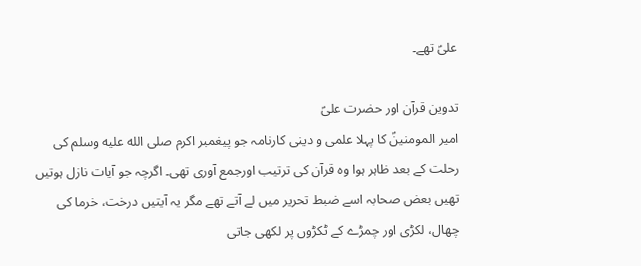علیؑ تھے۔

تدوین قرآن اور حضرت علیؑ
امیر المومنینؑ کا پہلا علمی و دینی کارنامہ جو پیغمبر اکرم صلى الله عليه وسلم کی رحلت کے بعد ظاہر ہوا وہ قرآن کی ترتیب اورجمع آوری تھی۔ اگرچہ جو آیات نازل ہوتیں تھیں بعض صحابہ اسے ضبط تحریر میں لے آتے تھے مگر یہ آیتیں درخت، خرما کی چھال، لکڑی اور چمڑے کے ٹکڑوں پر لکھی جاتی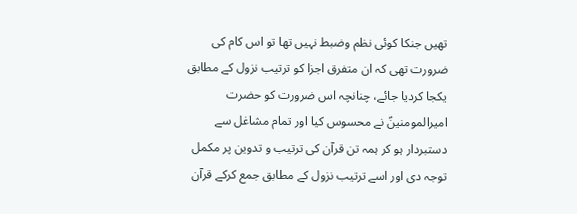تھیں جنکا کوئی نظم وضبط نہیں تھا تو اس کام کی ضرورت تھی کہ ان متفرق اجزا کو ترتیب نزول کے مطابق یکجا کردیا جائے، چنانچہ اس ضرورت کو حضرت امیرالمومنینؑ نے محسوس کیا اور تمام مشاغل سے دستبردار ہو کر ہمہ تن قرآن کی ترتیب و تدوین پر مکمل توجہ دی اور اسے ترتیب نزول کے مطابق جمع کرکے قرآن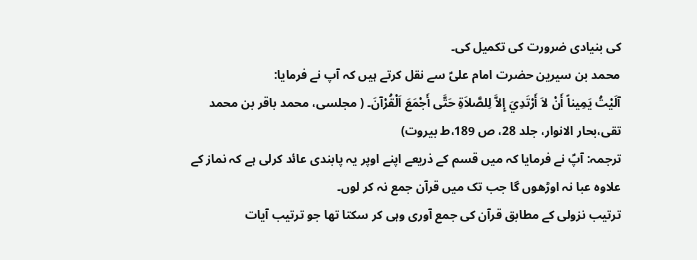کی بنیادی ضرورت کی تکمیل کی۔
محمد بن سیرین حضرت امام علیؑ سے نقل کرتے ہیں کہ آپ نے فرمایا:
آلَيْتُ يَمِيناً أَنْ لاَ أَرْتَدِيَ إِلاَّ لِلصَّلاَةِ حَتَّى أَجْمَعَ اَلْقُرْآنَ۔ ( مجلسی، محمد باقر بن محمد تقی،بحار الانوار، جلد 28، ص 189،ط بیروت)
ترجمہ: آپؑ نے فرمایا کہ میں قسم کے ذریعے اپنے اوپر یہ پابندی عائد کرلی ہے کہ نماز کے علاوہ عبا نہ اوڑھوں گا جب تک میں قرآن جمع نہ کر لوں۔
ترتیب نزولی کے مطابق قرآن کی جمع آوری وہی کر سکتا تھا جو ترتیب آیات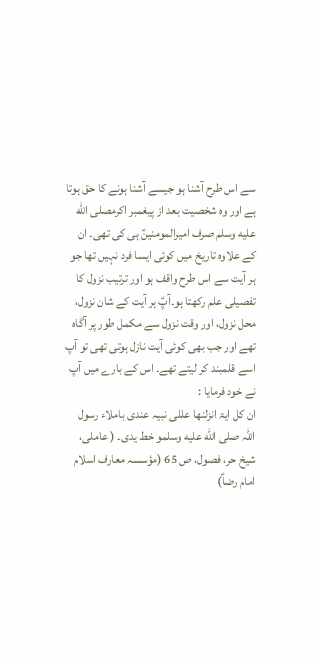سے اس طرح آشنا ہو جیسے آشنا ہونے کا حق ہوتا ہے اور وہ شخصیت بعد از پیغمبر اکرمصلى الله عليه وسلم صرف امیرالمومنینؑ ہی کی تھی۔ ان کے علاوہ تاریخ میں کوئی ایسا فرد نہیں تھا جو ہر آیت سے اس طرح واقف ہو اور ترتیب نزول کا تفصیلی علم رکھتا ہو۔آپؑ ہر آیت کے شان نزول، محل نزول، اور وقت نزول سے مکمل طور پر آگاہ تھے اور جب بھی کوئی آیت نازل ہوتی تھی تو آپ اسے قلمبند کر لیتے تھے۔ اس کے بارے میں آپ نے خود فرمایا :
ان کل ایۃ انزلنھا عللی نبیہ عندی باملاء رسول اللہ صلى الله عليه وسلمو خط یدی۔ ( عاملی، شیخ حر، فصول، ص 65 (مؤسسہ معارف اسلام امام رضاؑ)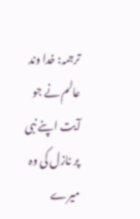ترجمہ: خدا وند عالم نے جو آیت اپنے نبی پر نازل کی وہ میرے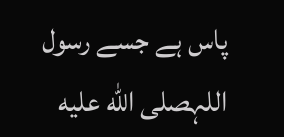پاس ہے جسے رسول اللہصلى الله عليه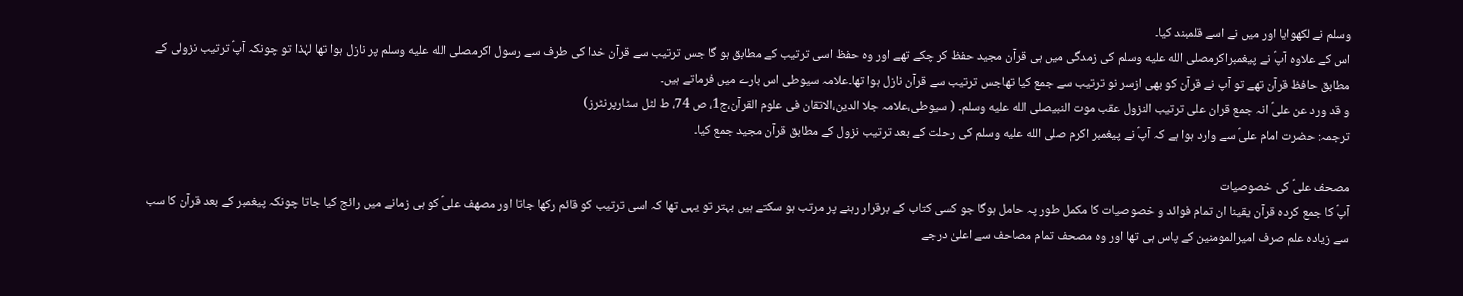وسلم نے لکھوایا اور میں نے اسے قلمبند کیا۔
اس کے علاوہ آپؑ نے پیغمبراکرمصلى الله عليه وسلم کی زمدگی میں ہی قرآن مجید حفظ کر چکے تھے اور وہ حفظ اسی ترتیب کے مطابق ہو گا جس ترتیب سے قرآن خدا کی طرف سے رسول اکرمصلى الله عليه وسلم پر نازل ہوا تھا لہٰذا تو چونکہ آپؑ ترتیب نزولی کے مطابق حافظ قرآن تھے تو آپ نے قرآن کو بھی ازسر نو ترتیب سے جمع کیا تھاجس ترتیب سے قرآن نازل ہوا تھا۔علامہ سیوطی اس بارے میں فرماتے ہیں۔
و قد ورد عن علیؑ انہ جمع قران علی ترتیب النزول عقب موت النبیصلى الله عليه وسلم۔ ( سیوطی،علامہ جلا الدین،الاتقان فی علوم القرآن،ج1، ص 74، ط لٹل سٹارپرنٹرز)
ترجمہ: حضرت امام علیؑ سے وارد ہوا ہے کہ آپؑ نے پیغمبر اکرم صلى الله عليه وسلم کی رحلت کے بعد ترتیب نزول کے مطابق قرآن مجید جمع کیا۔

مصحف علیؑ کی خصوصیات
آپؑ کا جمع کردہ قرآن یقینا ان تمام فوائد و خصوصیات کا مکمل طور پہ حامل ہوگا جو کسی کتاب کے برقرار رہنے پر مرتب ہو سکتے ہیں بہتر تو یہی تھا کہ اسی ترتیب کو قائم رکھا جاتا اور مصھف علیؑ کو ہی زمانے میں رائج کیا جاتا چونکہ پیغمبر کے بعد قرآن کا سب سے زیادہ علم صرف امیرالمومنین کے پاس ہی تھا اور وہ مصحف تمام مصاحف سے اعلیٰ درجے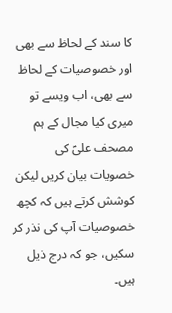کا سند کے لحاظ سے بھی اور خصوصیات کے لحاظ سے بھی، اب ویسے تو میری کیا مجال کے ہم مصحف علیؑ کی خصویات بیان کریں لیکن کوشش کرتے ہیں کہ کچھ خصوصیات آپ کی نذر کر سکیں، جو کہ درج ذیل ہیں۔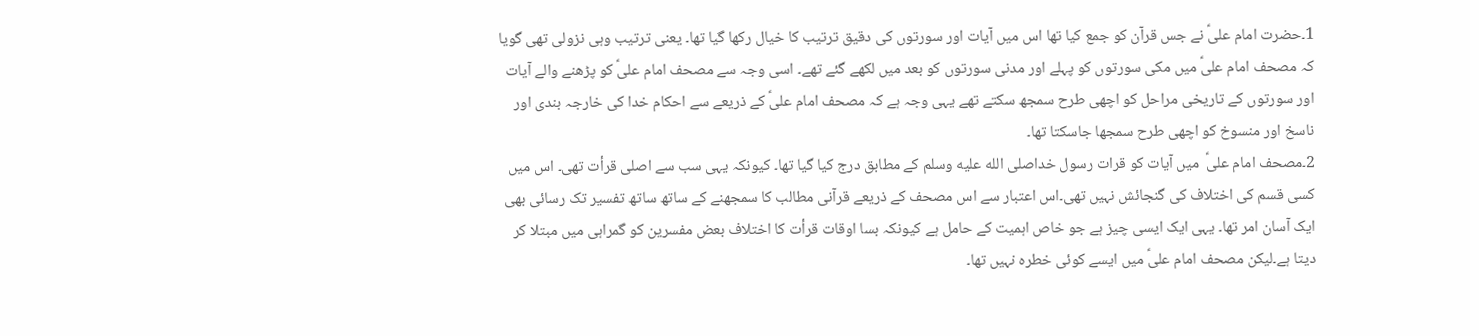1۔حضرت امام علیؑ نے جس قرآن کو جمع کیا تھا اس میں آیات اور سورتوں کی دقیق ترتیب کا خیال رکھا گیا تھا۔ یعنی ترتیب وہی نزولی تھی گویا کہ مصحف امام علیؑ میں مکی سورتوں کو پہلے اور مدنی سورتوں کو بعد میں لکھے گئے تھے۔ اسی وجہ سے مصحف امام علیؑ کو پڑھنے والے آیات اور سورتوں کے تاریخی مراحل کو اچھی طرح سمجھ سکتے تھے یہی وجہ ہے کہ مصحف امام علیؑ کے ذریعے سے احکام خدا کی خارجہ بندی اور ناسخ اور منسوخ کو اچھی طرح سمجھا جاسکتا تھا۔
2۔مصحف امام علیؑ  میں آیات کو قرات رسول خداصلى الله عليه وسلم کے مطابق درج کیا گیا تھا۔ کیونکہ یہی سب سے اصلی قرأت تھی۔ اس میں کسی قسم کی اختلاف کی گنجائش نہیں تھی۔اس اعتبار سے اس مصحف کے ذریعے قرآنی مطالب کا سمجھنے کے ساتھ ساتھ تفسیر تک رسائی بھی ایک آسان امر تھا۔ یہی ایک ایسی چیز ہے جو خاص اہمیت کے حامل ہے کیونکہ بسا اوقات قرأت کا اختلاف بعض مفسرین کو گمراہی میں مبتلا کر دیتا ہے۔لیکن مصحف امام علیؑ میں ایسے کوئی خطرہ نہیں تھا۔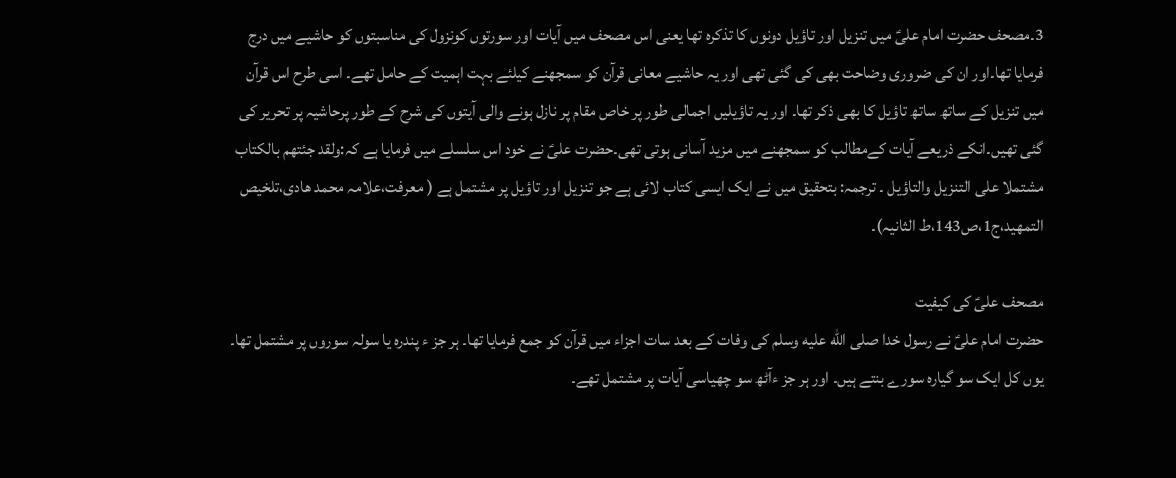3۔مصحف حضرت امام علیؑ میں تنزیل اور تاؤیل دونوں کا تذکرہ تھا یعنی اس مصحف میں آیات اور سورتوں کونزول کی مناسبتوں کو حاشیے میں درج فرمایا تھا۔اور ان کی ضروری وضاحت بھی کی گئی تھی اور یہ حاشیے معانی قرآن کو سمجھنے کیلئے بہت اہمیت کے حامل تھے۔ اسی طرح اس قرآن میں تنزیل کے ساتھ ساتھ تاؤیل کا بھی ذکر تھا۔ اور یہ تاؤیلیں اجمالی طور پر خاص مقام پر نازل ہونے والی آیتوں کی شرح کے طور پرحاشیہ پر تحریر کی گئی تھیں۔انکے ذریعے آیات کےمطالب کو سمجھنے میں مزید آسانی ہوتی تھی۔حضرت علیؑ نے خود اس سلسلے میں فرمایا ہے کہ:ولقد جئتھم بالکتاب مشتملا علی التنزیل والتاؤیل ۔ ترجمہ: بتحقیق میں نے ایک ایسی کتاب لائی ہے جو تنزیل اور تاؤیل پر مشتمل ہے ( معرفت،علامہ محمد ھادی،تلخیص التمھید،ج1،ص143،ط الثانیہ)۔

مصحف علیؑ کی کیفیت
حضرت امام علیؑ نے رسول خدا صلى الله عليه وسلم کی وفات کے بعد سات اجزاء میں قرآن کو جمع فرمایا تھا۔ ہر جز ء پندرہ یا سولہ سوروں پر مشتمل تھا۔ یوں کل ایک سو گیارہ سورے بنتے ہیں۔ اور ہر جز ءآٹھ سو چھیاسی آیات پر مشتمل تھے۔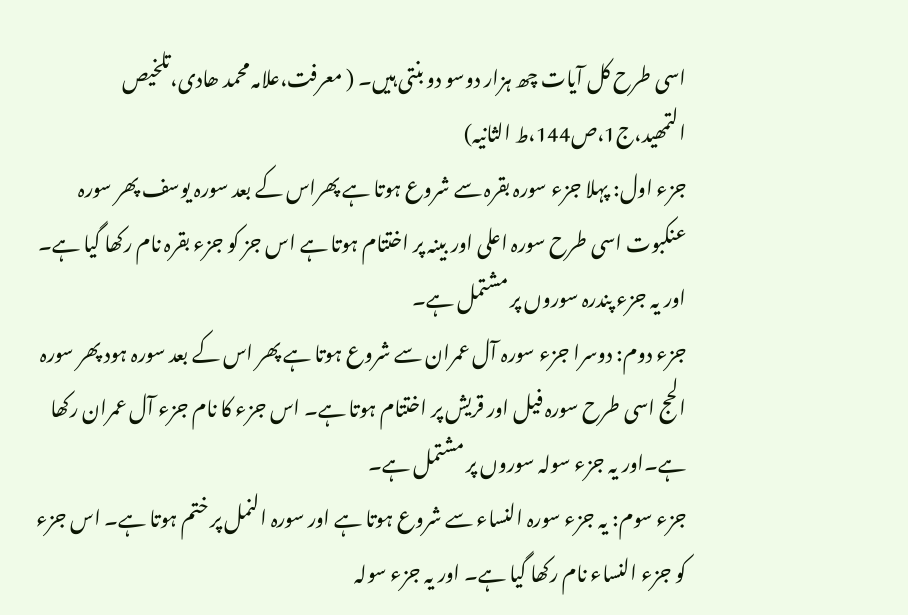اسی طرح کل آیات چھ ہزار دوسو دو بنتی ہیں۔ ( معرفت،علامہ محمد ھادی،تلخیص التمھید،ج1،ص144،ط الثانیہ)
جزء اول: پہلا جزء سورہ بقرہ سے شروع ہوتا ہے پھراس کے بعد سورہ یوسف پھر سورہ عنکبوت اسی طرح سورہ اعلی اور بینہ پر اختتام ہوتا ہے اس جز کو جزء بقرہ نام رکھا گیا ہے۔ اور یہ جزء پندرہ سوروں پر مشتمل ہے۔
جزء دوم: دوسرا جزء سورہ آل عمران سے شروع ہوتا ہے پھر اس کے بعد سورہ ہود پھر سورہ الحج اسی طرح سورہ فیل اور قریش پر اختتام ہوتا ہے۔ اس جزء کا نام جزء آل عمران رکھا ہے۔اور یہ جزء سولہ سوروں پر مشتمل ہے۔
جزء سوم: یہ جزء سورہ النساء سے شروع ہوتا ہے اور سورہ النمل پر ختم ہوتا ہے۔ اس جزء کو جزء النساء نام رکھا گیا ہے۔ اور یہ جزء سولہ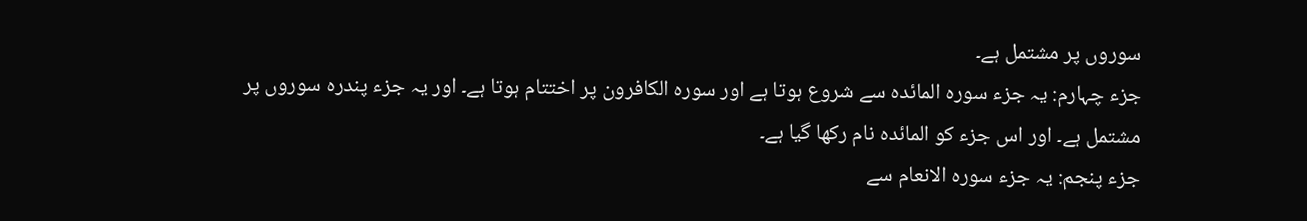سوروں پر مشتمل ہے۔
جزء چہارم: یہ جزء سورہ المائدہ سے شروع ہوتا ہے اور سورہ الکافرون پر اختتام ہوتا ہے۔ اور یہ جزء پندرہ سوروں پر مشتمل ہے۔ اور اس جزء کو المائدہ نام رکھا گیا ہے۔
جزء پنجم: یہ جزء سورہ الانعام سے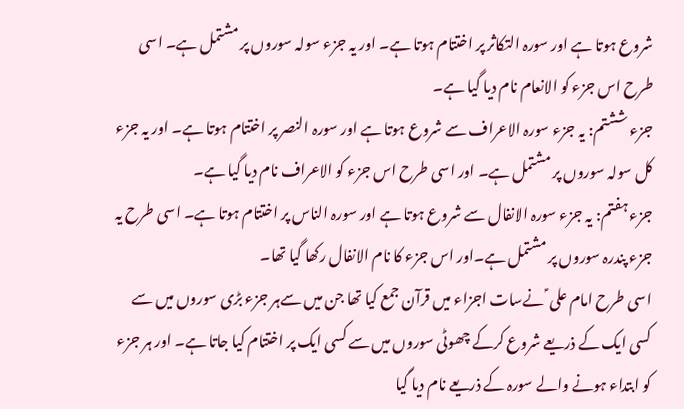شروع ہوتا ہے اور سورہ التکاثر پر اختتام ہوتا ہے۔ اور یہ جزء سولہ سوروں پر مشتمل ہے۔ اسی طرح اس جزء کو الانعام نام دیا گیا ہے۔
جزء ششتم: یہ جزء سورہ الاعراف سے شروع ہوتا ہے اور سورہ النصر پر اختتام ہوتا ہے۔ اور یہ جزء کل سولہ سوروں پر مشتمل ہے۔ اور اسی طرح اس جزء کو الاعراف نام دیا گیا ہے۔
جزء ہفتم: یہ جزء سورہ الانفال سے شروع ہوتا ہے اور سورہ الناس پر اختتام ہوتا ہے۔ اسی طرح یہ جزء پندرہ سوروں پر مشتمل ہے۔اور اس جزء کا نام الانفال رکھا گیا تھا۔
اسی طرح امام علی ؑ نےسات اجزاء میں قرآن جمع کیا تھا جن میں سےہر جزء بڑی سوروں میں سے کسی ایک کے ذریعے شروع کرکے چھوٹی سوروں میں سے کسی ایک پر اختتام کیا جاتا ہے۔ اور ہر جزء کو ابتداء ہونے والے سورہ کے ذریعے نام دیا گیا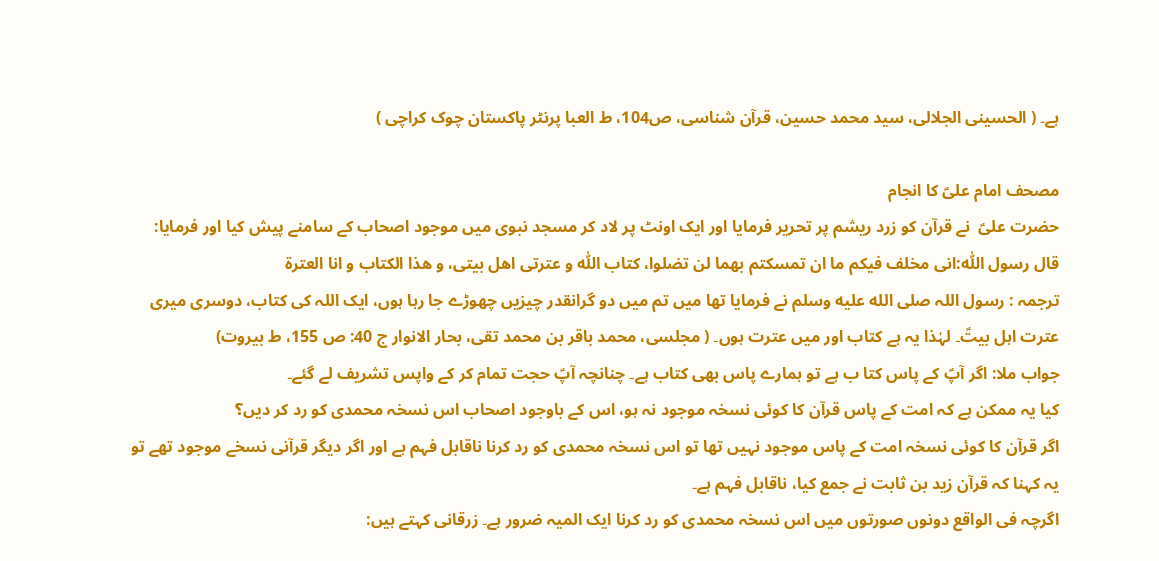ہے۔ ( الحسینی الجلالی، سید محمد حسین، قرآن شناسی، ص104، ط العبا پرنٹر پاکستان چوک کراچی )

مصحف امام علیؑ کا انجام
حضرت علیؑ  نے قرآن کو زرد ریشم پر تحریر فرمایا اور ایک اونٹ پر لاد کر مسجد نبوی میں موجود اصحاب کے سامنے پیش کیا اور فرمایا:
قال رسول اللّٰہ:انی مخلف فیکم ما ان تمسکتم بھما لن تضلوا، کتاب اللّٰہ و عترتی اھل بیتی، و ھذا الکتاب و انا العترۃ
ترجمہ : رسول اللہ صلى الله عليه وسلم نے فرمایا تھا میں تم میں دو گرانقدر چیزیں چھوڑے جا رہا ہوں، ایک اللہ کی کتاب، دوسری میری عترت اہل بیتؑ۔ لہٰذا یہ ہے کتاب اور میں عترت ہوں۔ ( مجلسی، محمد باقر بن محمد تقی، بحار الانوار ج 40: ص 155، ط بیروت)
جواب ملا: اگر آپؑ کے پاس کتا ب ہے تو ہمارے پاس بھی کتاب ہے۔ چنانچہ آپؑ حجت تمام کر کے واپس تشریف لے گئے۔
کیا یہ ممکن ہے کہ امت کے پاس قرآن کا کوئی نسخہ موجود نہ ہو، اس کے باوجود اصحاب اس نسخہ محمدی کو رد کر دیں؟
اگر قرآن کا کوئی نسخہ امت کے پاس موجود نہیں تھا تو اس نسخہ محمدی کو رد کرنا ناقابل فہم ہے اور اگر دیگر قرآنی نسخے موجود تھے تو یہ کہنا کہ قرآن زید بن ثابت نے جمع کیا، ناقابل فہم ہے۔
اگرچہ فی الواقع دونوں صورتوں میں اس نسخہ محمدی کو رد کرنا ایک المیہ ضرور ہے۔ زرقانی کہتے ہیں: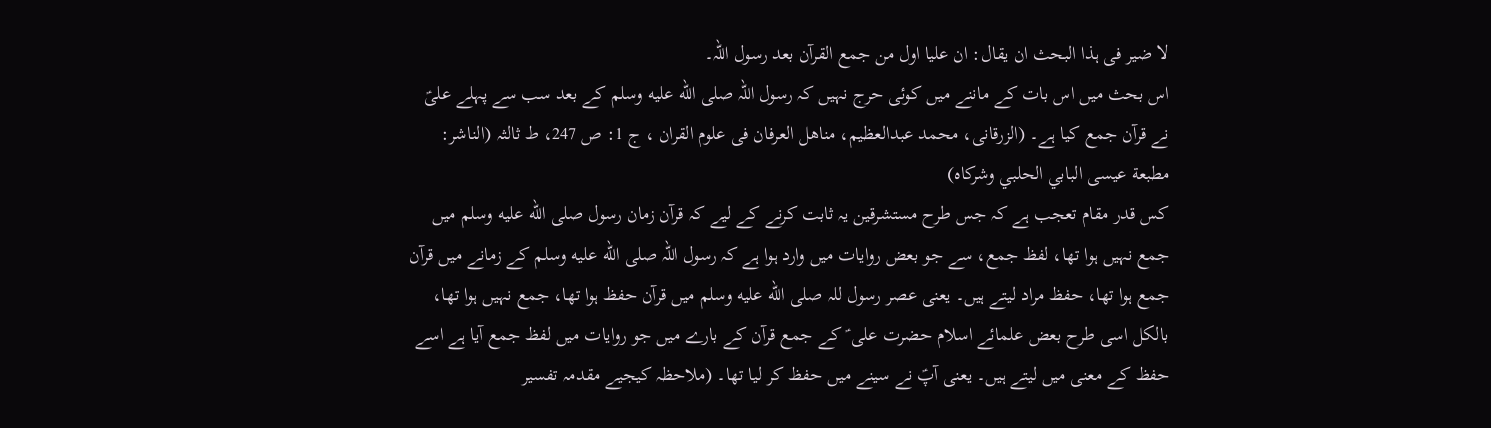لا ضیر فی ہذا البحث ان یقال: ان علیا اول من جمع القرآن بعد رسول اللہ۔
اس بحث میں اس بات کے ماننے میں کوئی حرج نہیں کہ رسول اللہ صلى الله عليه وسلم کے بعد سب سے پہلے علیؑ نے قرآن جمع کیا ہے۔ (الزرقانی، محمد عبدالعظیم، مناھل العرفان فی علوم القران ، ج 1: ص 247، ط ثالثہ (الناشر: مطبعة عيسى البابي الحلبي وشركاه)
کس قدر مقام تعجب ہے کہ جس طرح مستشرقین یہ ثابت کرنے کے لیے کہ قرآن زمان رسول صلى الله عليه وسلم میں جمع نہیں ہوا تھا، لفظ جمع، سے جو بعض روایات میں وارد ہوا ہے کہ رسول اللہ صلى الله عليه وسلم کے زمانے میں قرآن جمع ہوا تھا، حفظ مراد لیتے ہیں۔ یعنی عصر رسول للہ صلى الله عليه وسلم میں قرآن حفظ ہوا تھا، جمع نہیں ہوا تھا، بالکل اسی طرح بعض علمائے اسلام حضرت علی ؑ کے جمع قرآن کے بارے میں جو روایات میں لفظ جمع آیا ہے اسے حفظ کے معنی میں لیتے ہیں۔ یعنی آپؑ نے سینے میں حفظ کر لیا تھا۔ (ملاحظہ کیجیے مقدمہ تفسیر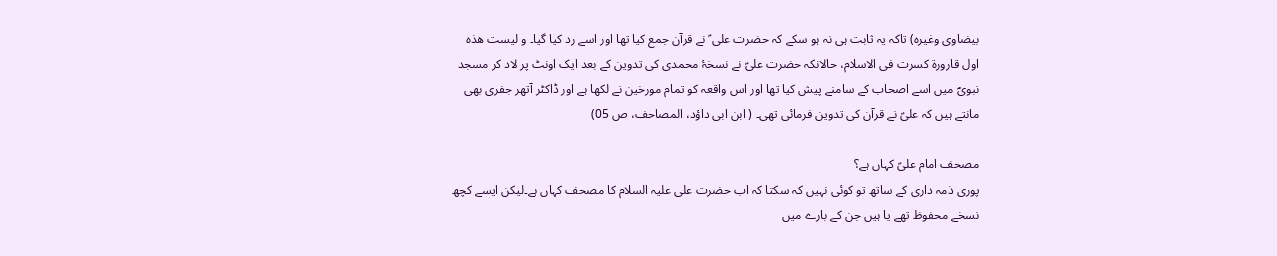بیضاوی وغیرہ) تاکہ یہ ثابت ہی نہ ہو سکے کہ حضرت علی ؑ نے قرآن جمع کیا تھا اور اسے رد کیا گیا۔ و لیست ھذہ اول قارورۃ کسرت فی الاسلام، حالانکہ حضرت علیؑ نے نسخۂ محمدی کی تدوین کے بعد ایک اونٹ پر لاد کر مسجد نبویؐ میں اسے اصحاب کے سامنے پیش کیا تھا اور اس واقعہ کو تمام مورخین نے لکھا ہے اور ڈاکٹر آتھر جفری بھی مانتے ہیں کہ علیؑ نے قرآن کی تدوین فرمائی تھی۔ ( ابن ابی داؤد، المصاحف، ص 05)

مصحف امام علیؑ کہاں ہے؟
پوری ذمہ داری کے ساتھ تو کوئی نہیں کہ سکتا کہ اب حضرت علی علیہ السلام کا مصحف کہاں ہے۔لیکن ایسے کچھ نسخے محفوظ تھے یا ہیں جن کے بارے میں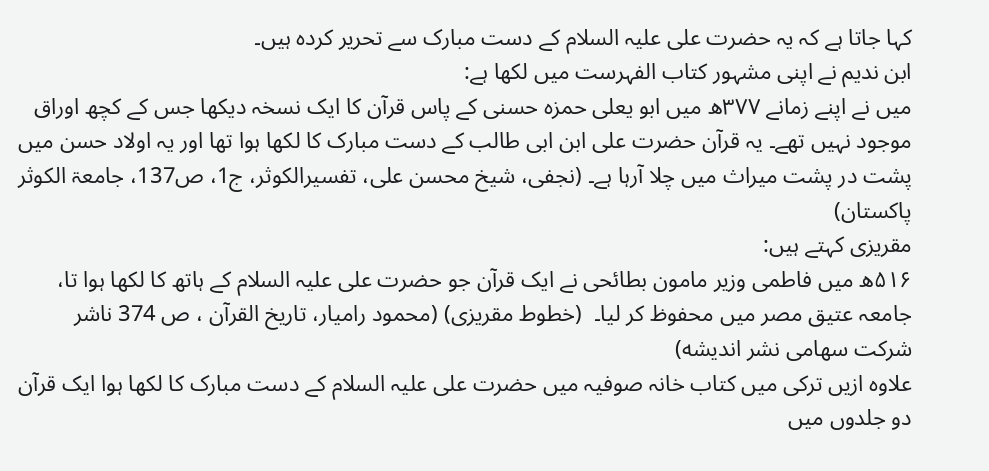کہا جاتا ہے کہ یہ حضرت علی علیہ السلام کے دست مبارک سے تحریر کردہ ہیں۔
ابن ندیم نے اپنی مشہور کتاب الفہرست میں لکھا ہے:
میں نے اپنے زمانے ۳۷۷ھ میں ابو یعلی حمزہ حسنی کے پاس قرآن کا ایک نسخہ دیکھا جس کے کچھ اوراق موجود نہیں تھے۔ یہ قرآن حضرت علی ابن ابی طالب کے دست مبارک کا لکھا ہوا تھا اور یہ اولاد حسن میں پشت در پشت میراث میں چلا آرہا ہے۔ (نجفی، شیخ محسن علی، تفسیرالکوثر، ج1، ص137، جامعۃ الکوثر پاکستان)
مقریزی کہتے ہیں:
۵۱۶ھ میں فاطمی وزیر مامون بطائحی نے ایک قرآن جو حضرت علی علیہ السلام کے ہاتھ کا لکھا ہوا تا، جامعہ عتیق مصر میں محفوظ کر لیا۔  (خطوط مقریزی) (محمود رامیار، تاریخ القرآن ، ص 374 ناشر شرکت سهامی نشر اندیشه)
علاوہ ازیں ترکی میں کتاب خانہ صوفیہ میں حضرت علی علیہ السلام کے دست مبارک کا لکھا ہوا ایک قرآن دو جلدوں میں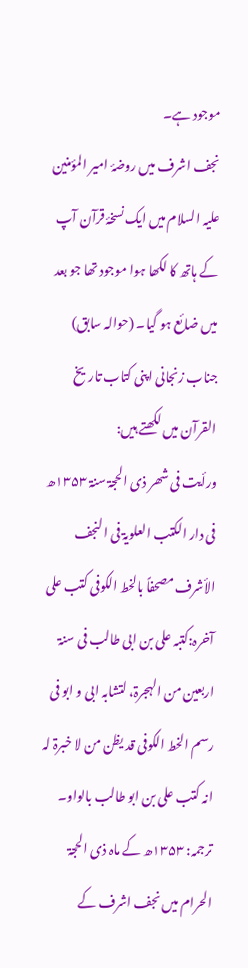موجود ہے۔
نجف اشرف میں روضۂ امیر المؤمنین علیہ السلام میں ایک نسخۂ قرآن آپ کے ہاتھ کا لکھا ہوا موجود تھا جو بعد میں ضائع ہو گیا۔ (حوالہ سابق)
جناب زنجانی اپنی کتاب تاریخ القرآن میں لکھتے ہیں:
ورأیت فی شھر ذی الحجۃ سنۃ ۱۳۵۳ھ فی دار الکتب العلویۃ فی النجف الأشرف مصحفاً بالخط الکوفی کتب علی آخرہ:کتبہ علی بن ابی طالب فی سنۃ اربعین من الہجرۃ، لتشابہ ابی و ابو فی رسم الخط الکوفی قد یظن من لا خبرۃ لہ انہ کتب علی بن ابو طالب بالواو۔
ترجمہ: ۱۳۵۳ھ کے ماہ ذی الحجۃ الحرام میں نجف اشرف کے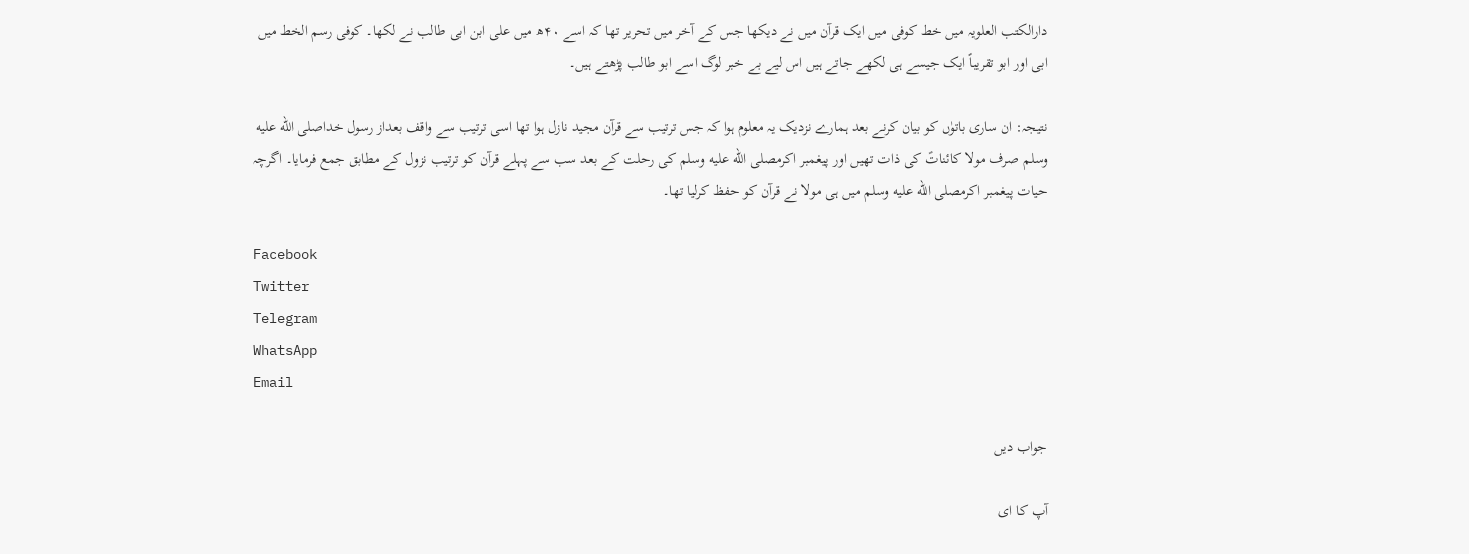دارالکتب العلویہ میں خط کوفی میں ایک قرآن میں نے دیکھا جس کے آخر میں تحریر تھا کہ اسے ۴۰ھ میں علی ابن ابی طالب نے لکھا۔ کوفی رسم الخط میں ابی اور ابو تقریباً ایک جیسے ہی لکھے جاتے ہیں اس لیے بے خبر لوگ اسے ابو طالب پڑھتے ہیں۔

نتیجہ: ان ساری باتوٰں کو بیان کرنے بعد ہمارے نزدیک یہ معلوم ہوا کہ جس ترتیب سے قرآن مجید نازل ہوا تھا اسی ترتیب سے واقف بعداز رسول خداصلى الله عليه وسلم صرف مولا کائناتؑ کی ذات تھیں اور پیغمبر اکرمصلى الله عليه وسلم کی رحلت کے بعد سب سے پہلے قرآن کو ترتیب نزول کے مطابق جمع فرمایا۔ اگرچہ حیات پیغمبر اکرمصلى الله عليه وسلم میں ہی مولا نے قرآن کو حفظ کرلیا تھا۔

Facebook
Twitter
Telegram
WhatsApp
Email

جواب دیں

آپ کا ای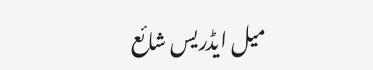میل ایڈریس شائع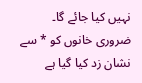نہیں کیا جائے گا۔ ضروری خانوں کو * سے نشان زد کیا گیا ہے